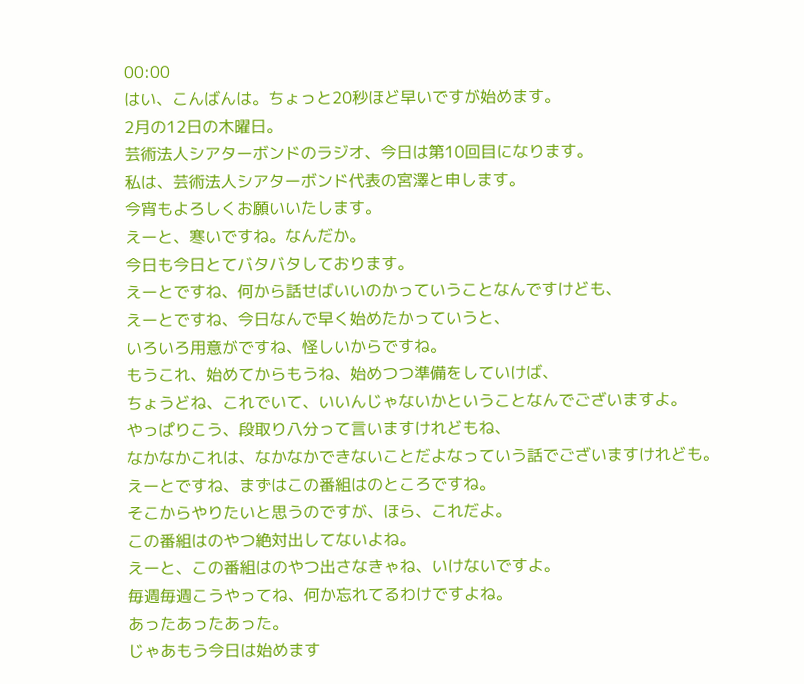00:00
はい、こんばんは。ちょっと20秒ほど早いですが始めます。
2月の12日の木曜日。
芸術法人シアターボンドのラジオ、今日は第10回目になります。
私は、芸術法人シアターボンド代表の宮澤と申します。
今宵もよろしくお願いいたします。
えーと、寒いですね。なんだか。
今日も今日とてバタバタしております。
えーとですね、何から話せばいいのかっていうことなんですけども、
えーとですね、今日なんで早く始めたかっていうと、
いろいろ用意がですね、怪しいからですね。
もうこれ、始めてからもうね、始めつつ準備をしていけば、
ちょうどね、これでいて、いいんじゃないかということなんでございますよ。
やっぱりこう、段取り八分って言いますけれどもね、
なかなかこれは、なかなかできないことだよなっていう話でございますけれども。
えーとですね、まずはこの番組はのところですね。
そこからやりたいと思うのですが、ほら、これだよ。
この番組はのやつ絶対出してないよね。
えーと、この番組はのやつ出さなきゃね、いけないですよ。
毎週毎週こうやってね、何か忘れてるわけですよね。
あったあったあった。
じゃあもう今日は始めます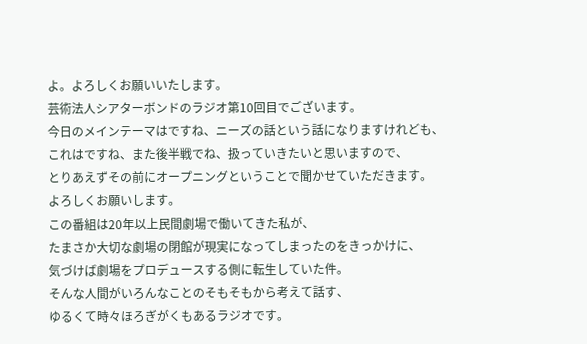よ。よろしくお願いいたします。
芸術法人シアターボンドのラジオ第10回目でございます。
今日のメインテーマはですね、ニーズの話という話になりますけれども、
これはですね、また後半戦でね、扱っていきたいと思いますので、
とりあえずその前にオープニングということで聞かせていただきます。
よろしくお願いします。
この番組は20年以上民間劇場で働いてきた私が、
たまさか大切な劇場の閉館が現実になってしまったのをきっかけに、
気づけば劇場をプロデュースする側に転生していた件。
そんな人間がいろんなことのそもそもから考えて話す、
ゆるくて時々ほろぎがくもあるラジオです。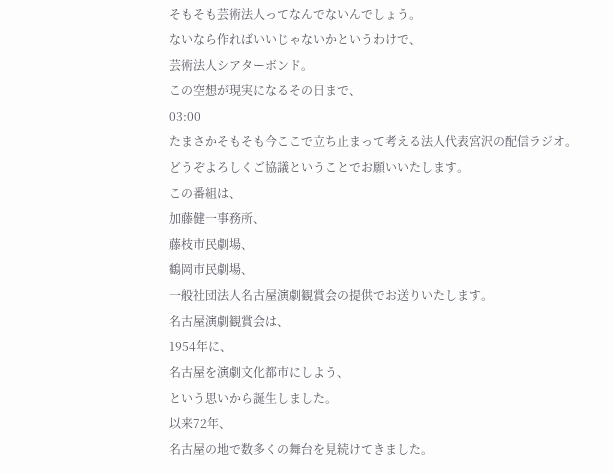そもそも芸術法人ってなんでないんでしょう。
ないなら作ればいいじゃないかというわけで、
芸術法人シアターボンド。
この空想が現実になるその日まで、
03:00
たまさかそもそも今ここで立ち止まって考える法人代表宮沢の配信ラジオ。
どうぞよろしくご協議ということでお願いいたします。
この番組は、
加藤健一事務所、
藤枝市民劇場、
鶴岡市民劇場、
一般社団法人名古屋演劇観賞会の提供でお送りいたします。
名古屋演劇観賞会は、
1954年に、
名古屋を演劇文化都市にしよう、
という思いから誕生しました。
以来72年、
名古屋の地で数多くの舞台を見続けてきました。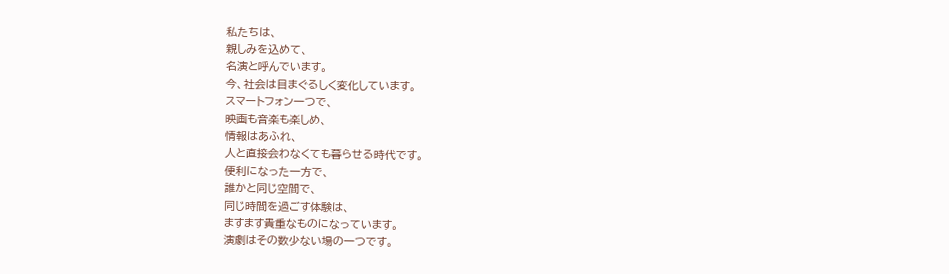私たちは、
親しみを込めて、
名演と呼んでいます。
今、社会は目まぐるしく変化しています。
スマートフォン一つで、
映画も音楽も楽しめ、
情報はあふれ、
人と直接会わなくても暮らせる時代です。
便利になった一方で、
誰かと同じ空間で、
同じ時間を過ごす体験は、
ますます貴重なものになっています。
演劇はその数少ない場の一つです。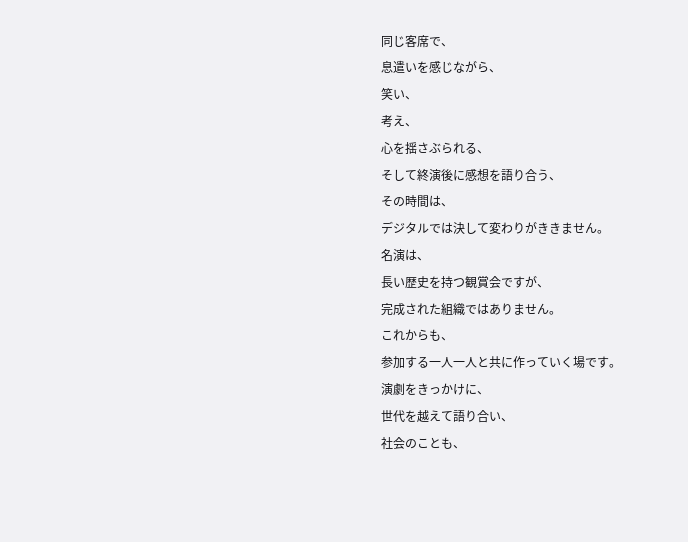同じ客席で、
息遣いを感じながら、
笑い、
考え、
心を揺さぶられる、
そして終演後に感想を語り合う、
その時間は、
デジタルでは決して変わりがききません。
名演は、
長い歴史を持つ観賞会ですが、
完成された組織ではありません。
これからも、
参加する一人一人と共に作っていく場です。
演劇をきっかけに、
世代を越えて語り合い、
社会のことも、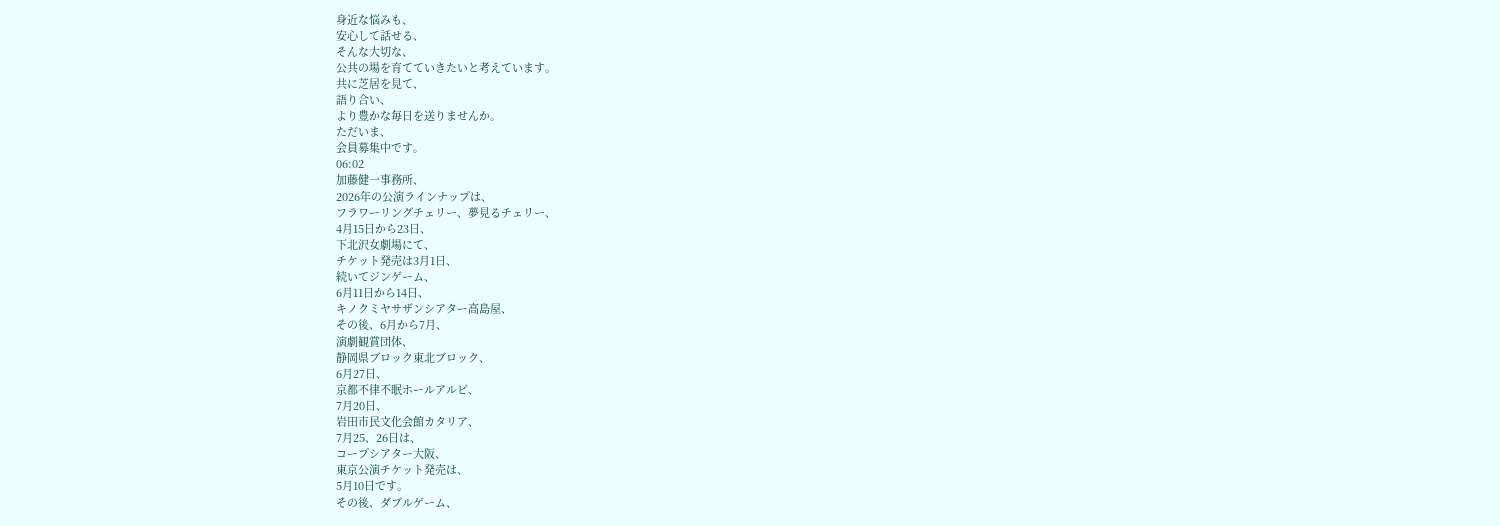身近な悩みも、
安心して話せる、
そんな大切な、
公共の場を育てていきたいと考えています。
共に芝居を見て、
語り合い、
より豊かな毎日を送りませんか。
ただいま、
会員募集中です。
06:02
加藤健一事務所、
2026年の公演ラインナップは、
フラワーリングチェリー、夢見るチェリー、
4月15日から23日、
下北沢女劇場にて、
チケット発売は3月1日、
続いてジンゲーム、
6月11日から14日、
キノクミヤサザンシアター高島屋、
その後、6月から7月、
演劇観賞団体、
静岡県ブロック東北ブロック、
6月27日、
京都不律不眠ホールアルピ、
7月20日、
岩田市民文化会館カタリア、
7月25、26日は、
コープシアター大阪、
東京公演チケット発売は、
5月10日です。
その後、ダブルゲーム、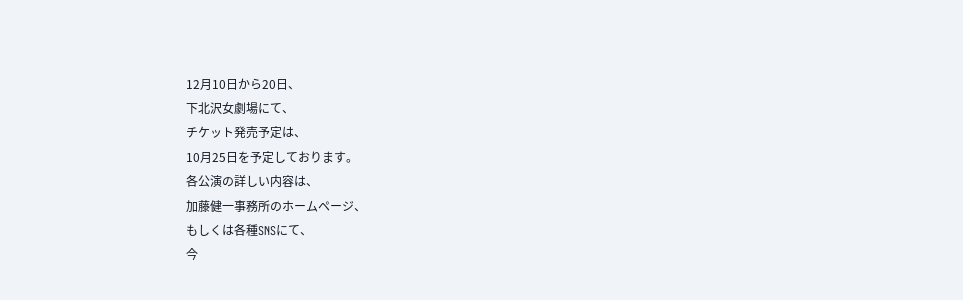12月10日から20日、
下北沢女劇場にて、
チケット発売予定は、
10月25日を予定しております。
各公演の詳しい内容は、
加藤健一事務所のホームページ、
もしくは各種SNSにて、
今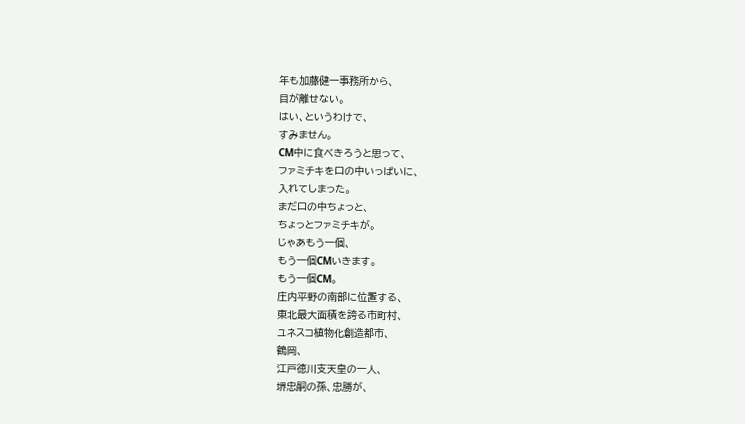年も加藤健一事務所から、
目が離せない。
はい、というわけで、
すみません。
CM中に食べきろうと思って、
ファミチキを口の中いっぱいに、
入れてしまった。
まだ口の中ちょっと、
ちょっとファミチキが。
じゃあもう一個、
もう一個CMいきます。
もう一個CM。
庄内平野の南部に位置する、
東北最大面積を誇る市町村、
ユネスコ植物化創造都市、
鶴岡、
江戸徳川支天皇の一人、
堺忠嗣の孫、忠勝が、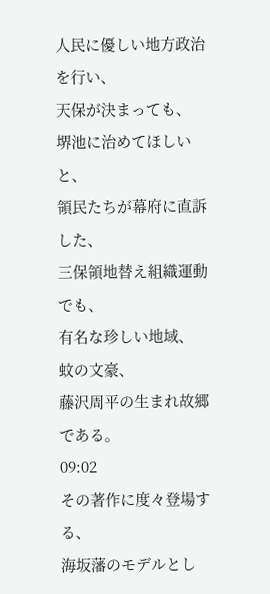人民に優しい地方政治を行い、
天保が決まっても、
堺池に治めてほしいと、
領民たちが幕府に直訴した、
三保領地替え組織運動でも、
有名な珍しい地域、
蚊の文豪、
藤沢周平の生まれ故郷である。
09:02
その著作に度々登場する、
海坂藩のモデルとし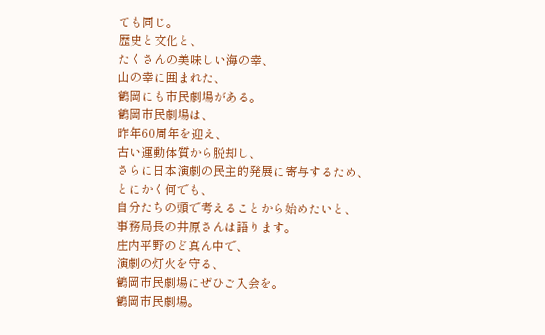ても同じ。
歴史と文化と、
たくさんの美味しい海の幸、
山の幸に囲まれた、
鶴岡にも市民劇場がある。
鶴岡市民劇場は、
昨年60周年を迎え、
古い運動体質から脱却し、
さらに日本演劇の民主的発展に寄与するため、
とにかく何でも、
自分たちの頭で考えることから始めたいと、
事務局長の井原さんは語ります。
庄内平野のど真ん中で、
演劇の灯火を守る、
鶴岡市民劇場にぜひご入会を。
鶴岡市民劇場。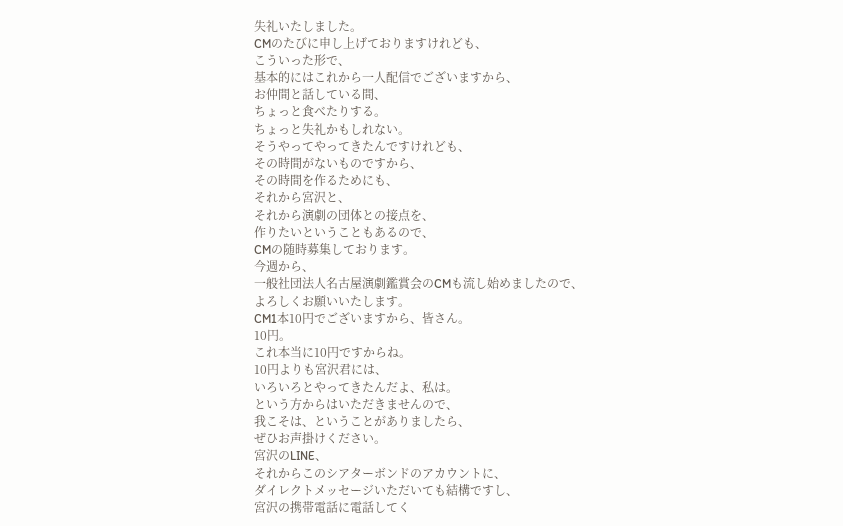失礼いたしました。
CMのたびに申し上げておりますけれども、
こういった形で、
基本的にはこれから一人配信でございますから、
お仲間と話している間、
ちょっと食べたりする。
ちょっと失礼かもしれない。
そうやってやってきたんですけれども、
その時間がないものですから、
その時間を作るためにも、
それから宮沢と、
それから演劇の団体との接点を、
作りたいということもあるので、
CMの随時募集しております。
今週から、
一般社団法人名古屋演劇鑑賞会のCMも流し始めましたので、
よろしくお願いいたします。
CM1本10円でございますから、皆さん。
10円。
これ本当に10円ですからね。
10円よりも宮沢君には、
いろいろとやってきたんだよ、私は。
という方からはいただきませんので、
我こそは、ということがありましたら、
ぜひお声掛けください。
宮沢のLINE、
それからこのシアターボンドのアカウントに、
ダイレクトメッセージいただいても結構ですし、
宮沢の携帯電話に電話してく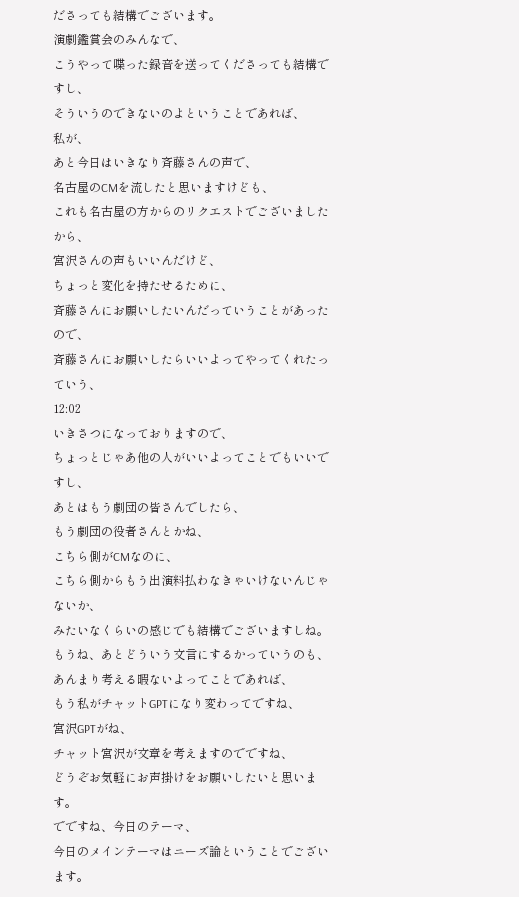ださっても結構でございます。
演劇鑑賞会のみんなで、
こうやって喋った録音を送ってくださっても結構ですし、
そういうのできないのよということであれば、
私が、
あと今日はいきなり斉藤さんの声で、
名古屋のCMを流したと思いますけども、
これも名古屋の方からのリクエストでございましたから、
宮沢さんの声もいいんだけど、
ちょっと変化を持たせるために、
斉藤さんにお願いしたいんだっていうことがあったので、
斉藤さんにお願いしたらいいよってやってくれたっていう、
12:02
いきさつになっておりますので、
ちょっとじゃあ他の人がいいよってことでもいいですし、
あとはもう劇団の皆さんでしたら、
もう劇団の役者さんとかね、
こちら側がCMなのに、
こちら側からもう出演料払わなきゃいけないんじゃないか、
みたいなくらいの感じでも結構でございますしね。
もうね、あとどういう文言にするかっていうのも、
あんまり考える暇ないよってことであれば、
もう私がチャットGPTになり変わってですね、
宮沢GPTがね、
チャット宮沢が文章を考えますのでですね、
どうぞお気軽にお声掛けをお願いしたいと思います。
でですね、今日のテーマ、
今日のメインテーマはニーズ論ということでございます。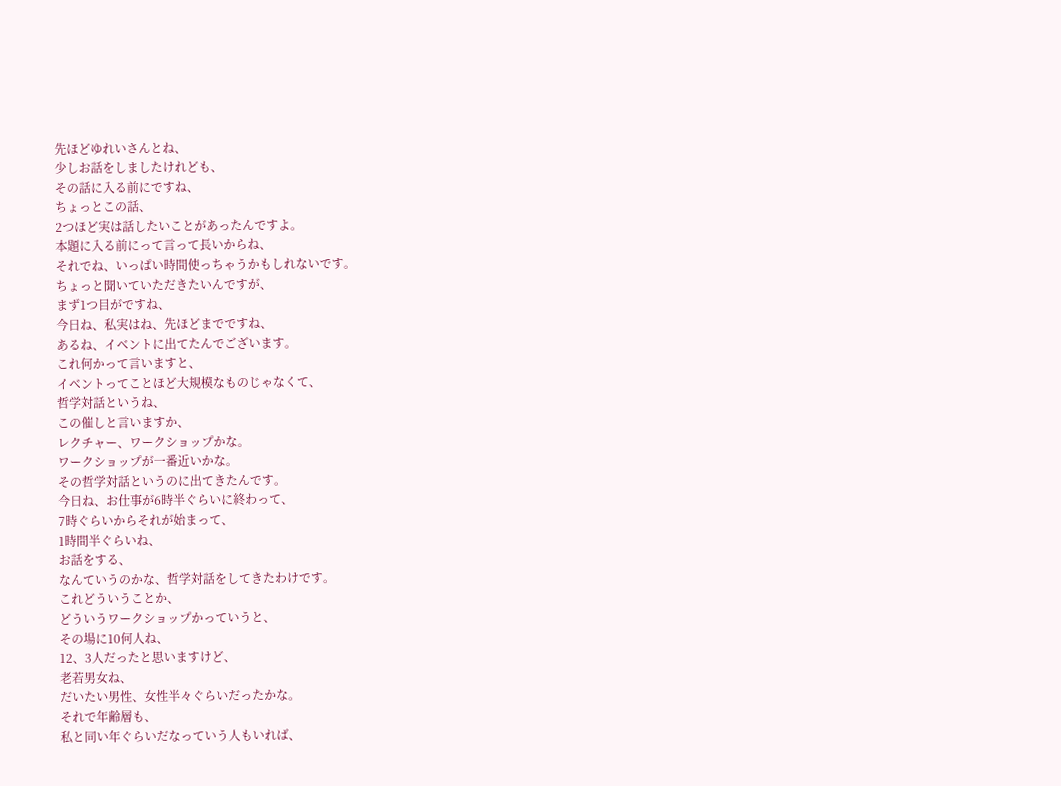先ほどゆれいさんとね、
少しお話をしましたけれども、
その話に入る前にですね、
ちょっとこの話、
2つほど実は話したいことがあったんですよ。
本題に入る前にって言って長いからね、
それでね、いっぱい時間使っちゃうかもしれないです。
ちょっと聞いていただきたいんですが、
まず1つ目がですね、
今日ね、私実はね、先ほどまでですね、
あるね、イベントに出てたんでございます。
これ何かって言いますと、
イベントってことほど大規模なものじゃなくて、
哲学対話というね、
この催しと言いますか、
レクチャー、ワークショップかな。
ワークショップが一番近いかな。
その哲学対話というのに出てきたんです。
今日ね、お仕事が6時半ぐらいに終わって、
7時ぐらいからそれが始まって、
1時間半ぐらいね、
お話をする、
なんていうのかな、哲学対話をしてきたわけです。
これどういうことか、
どういうワークショップかっていうと、
その場に10何人ね、
12、3人だったと思いますけど、
老若男女ね、
だいたい男性、女性半々ぐらいだったかな。
それで年齢層も、
私と同い年ぐらいだなっていう人もいれば、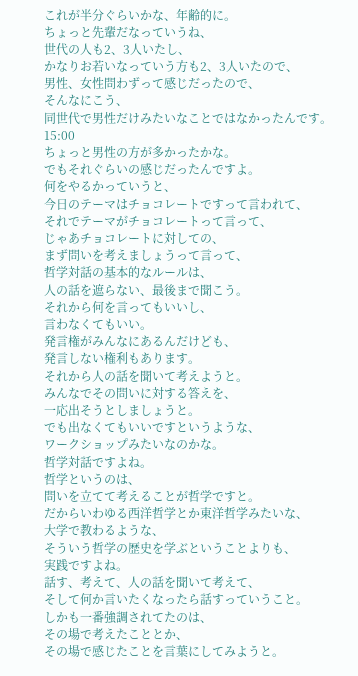これが半分ぐらいかな、年齢的に。
ちょっと先輩だなっていうね、
世代の人も2、3人いたし、
かなりお若いなっていう方も2、3人いたので、
男性、女性問わずって感じだったので、
そんなにこう、
同世代で男性だけみたいなことではなかったんです。
15:00
ちょっと男性の方が多かったかな。
でもそれぐらいの感じだったんですよ。
何をやるかっていうと、
今日のテーマはチョコレートですって言われて、
それでテーマがチョコレートって言って、
じゃあチョコレートに対しての、
まず問いを考えましょうって言って、
哲学対話の基本的なルールは、
人の話を遮らない、最後まで聞こう。
それから何を言ってもいいし、
言わなくてもいい。
発言権がみんなにあるんだけども、
発言しない権利もあります。
それから人の話を聞いて考えようと。
みんなでその問いに対する答えを、
一応出そうとしましょうと。
でも出なくてもいいですというような、
ワークショップみたいなのかな。
哲学対話ですよね。
哲学というのは、
問いを立てて考えることが哲学ですと。
だからいわゆる西洋哲学とか東洋哲学みたいな、
大学で教わるような、
そういう哲学の歴史を学ぶということよりも、
実践ですよね。
話す、考えて、人の話を聞いて考えて、
そして何か言いたくなったら話すっていうこと。
しかも一番強調されてたのは、
その場で考えたこととか、
その場で感じたことを言葉にしてみようと。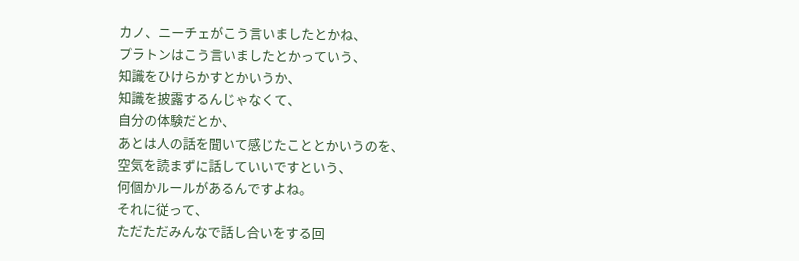カノ、ニーチェがこう言いましたとかね、
プラトンはこう言いましたとかっていう、
知識をひけらかすとかいうか、
知識を披露するんじゃなくて、
自分の体験だとか、
あとは人の話を聞いて感じたこととかいうのを、
空気を読まずに話していいですという、
何個かルールがあるんですよね。
それに従って、
ただただみんなで話し合いをする回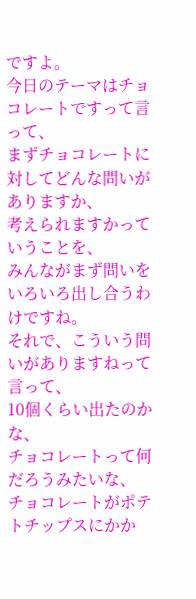ですよ。
今日のテーマはチョコレートですって言って、
まずチョコレートに対してどんな問いがありますか、
考えられますかっていうことを、
みんながまず問いをいろいろ出し合うわけですね。
それで、こういう問いがありますねって言って、
10個くらい出たのかな、
チョコレートって何だろうみたいな、
チョコレートがポテトチップスにかか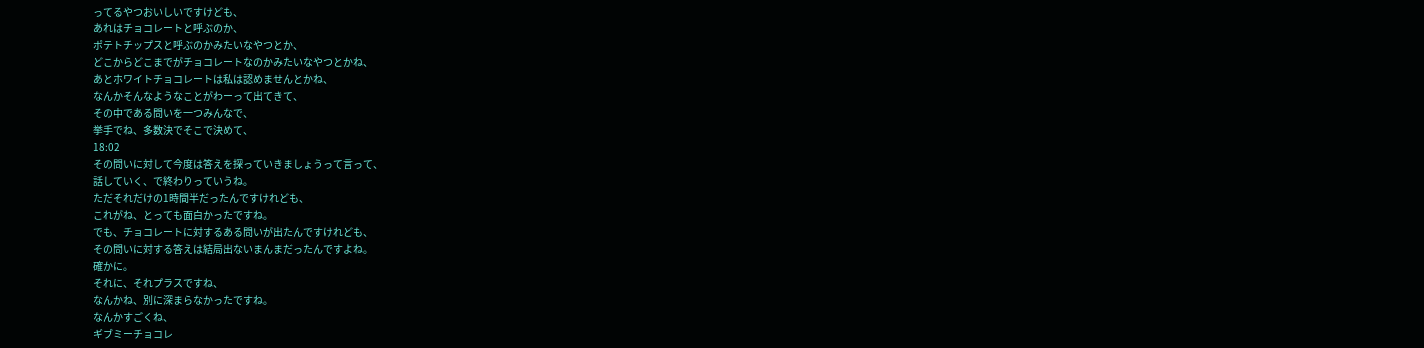ってるやつおいしいですけども、
あれはチョコレートと呼ぶのか、
ポテトチップスと呼ぶのかみたいなやつとか、
どこからどこまでがチョコレートなのかみたいなやつとかね、
あとホワイトチョコレートは私は認めませんとかね、
なんかそんなようなことがわーって出てきて、
その中である問いを一つみんなで、
挙手でね、多数決でそこで決めて、
18:02
その問いに対して今度は答えを探っていきましょうって言って、
話していく、で終わりっていうね。
ただそれだけの1時間半だったんですけれども、
これがね、とっても面白かったですね。
でも、チョコレートに対するある問いが出たんですけれども、
その問いに対する答えは結局出ないまんまだったんですよね。
確かに。
それに、それプラスですね、
なんかね、別に深まらなかったですね。
なんかすごくね、
ギブミーチョコレ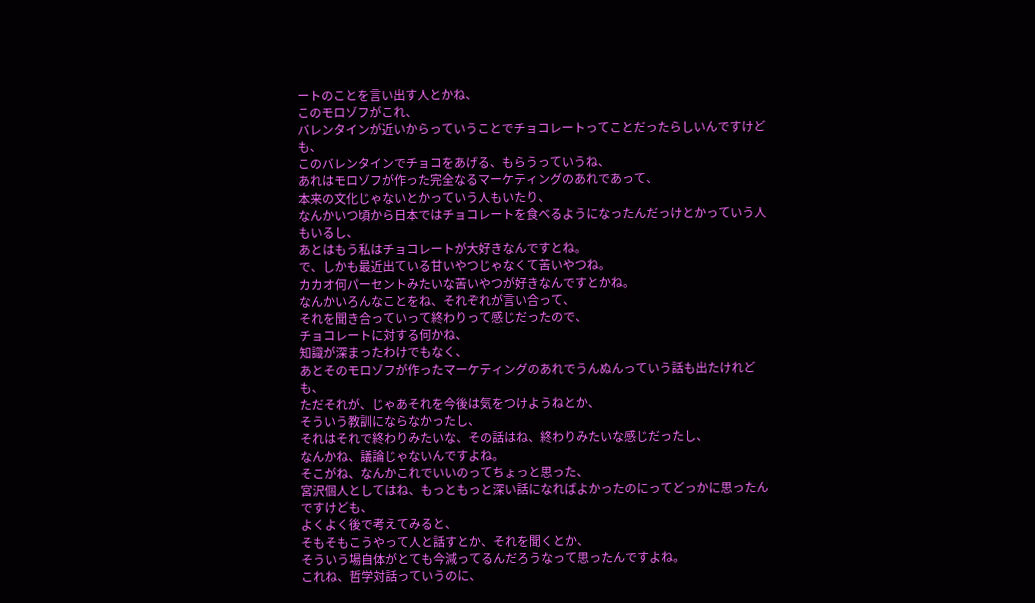ートのことを言い出す人とかね、
このモロゾフがこれ、
バレンタインが近いからっていうことでチョコレートってことだったらしいんですけども、
このバレンタインでチョコをあげる、もらうっていうね、
あれはモロゾフが作った完全なるマーケティングのあれであって、
本来の文化じゃないとかっていう人もいたり、
なんかいつ頃から日本ではチョコレートを食べるようになったんだっけとかっていう人もいるし、
あとはもう私はチョコレートが大好きなんですとね。
で、しかも最近出ている甘いやつじゃなくて苦いやつね。
カカオ何パーセントみたいな苦いやつが好きなんですとかね。
なんかいろんなことをね、それぞれが言い合って、
それを聞き合っていって終わりって感じだったので、
チョコレートに対する何かね、
知識が深まったわけでもなく、
あとそのモロゾフが作ったマーケティングのあれでうんぬんっていう話も出たけれども、
ただそれが、じゃあそれを今後は気をつけようねとか、
そういう教訓にならなかったし、
それはそれで終わりみたいな、その話はね、終わりみたいな感じだったし、
なんかね、議論じゃないんですよね。
そこがね、なんかこれでいいのってちょっと思った、
宮沢個人としてはね、もっともっと深い話になればよかったのにってどっかに思ったんですけども、
よくよく後で考えてみると、
そもそもこうやって人と話すとか、それを聞くとか、
そういう場自体がとても今減ってるんだろうなって思ったんですよね。
これね、哲学対話っていうのに、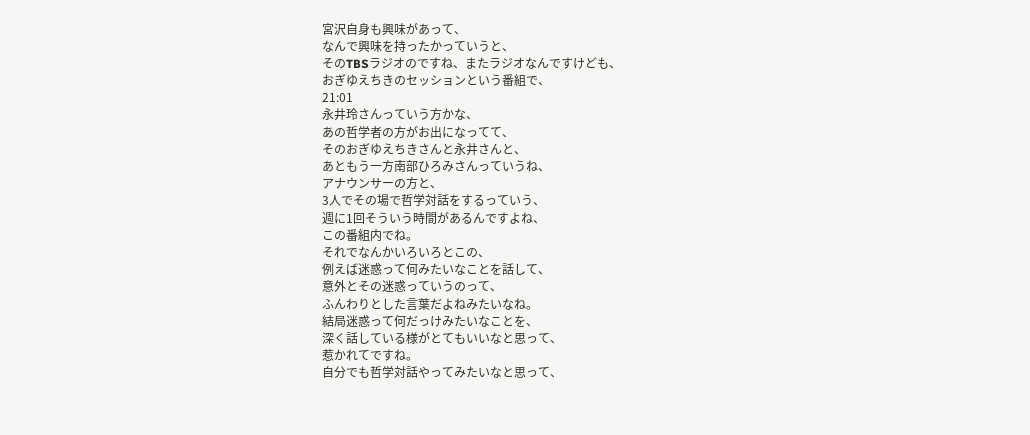宮沢自身も興味があって、
なんで興味を持ったかっていうと、
そのTBSラジオのですね、またラジオなんですけども、
おぎゆえちきのセッションという番組で、
21:01
永井玲さんっていう方かな、
あの哲学者の方がお出になってて、
そのおぎゆえちきさんと永井さんと、
あともう一方南部ひろみさんっていうね、
アナウンサーの方と、
3人でその場で哲学対話をするっていう、
週に1回そういう時間があるんですよね、
この番組内でね。
それでなんかいろいろとこの、
例えば迷惑って何みたいなことを話して、
意外とその迷惑っていうのって、
ふんわりとした言葉だよねみたいなね。
結局迷惑って何だっけみたいなことを、
深く話している様がとてもいいなと思って、
惹かれてですね。
自分でも哲学対話やってみたいなと思って、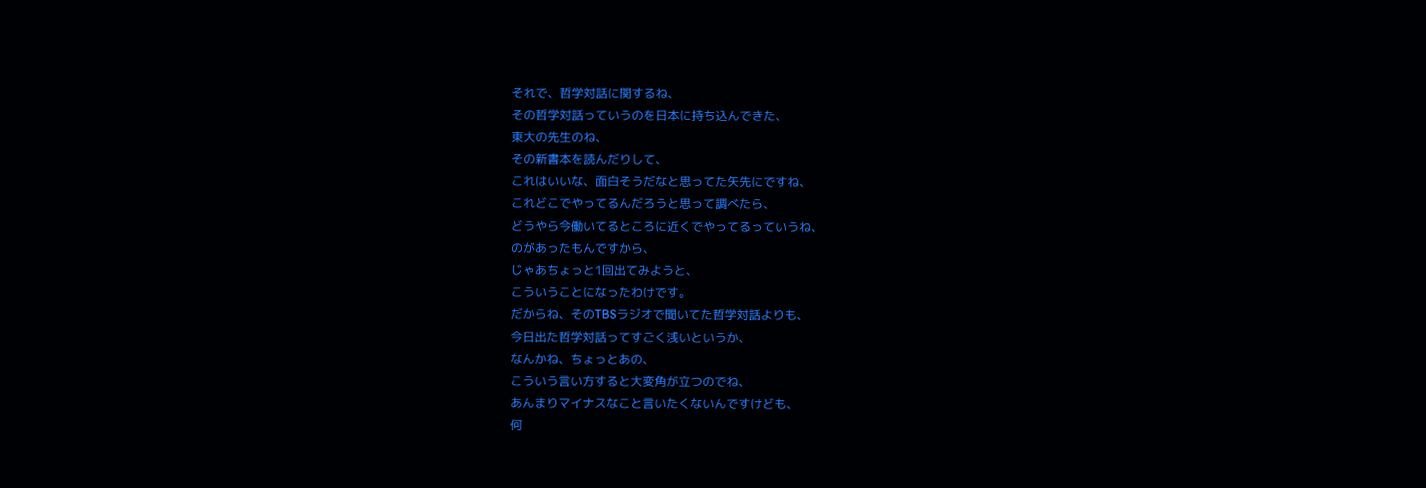それで、哲学対話に関するね、
その哲学対話っていうのを日本に持ち込んできた、
東大の先生のね、
その新書本を読んだりして、
これはいいな、面白そうだなと思ってた矢先にですね、
これどこでやってるんだろうと思って調べたら、
どうやら今働いてるところに近くでやってるっていうね、
のがあったもんですから、
じゃあちょっと1回出てみようと、
こういうことになったわけです。
だからね、そのTBSラジオで聞いてた哲学対話よりも、
今日出た哲学対話ってすごく浅いというか、
なんかね、ちょっとあの、
こういう言い方すると大変角が立つのでね、
あんまりマイナスなこと言いたくないんですけども、
何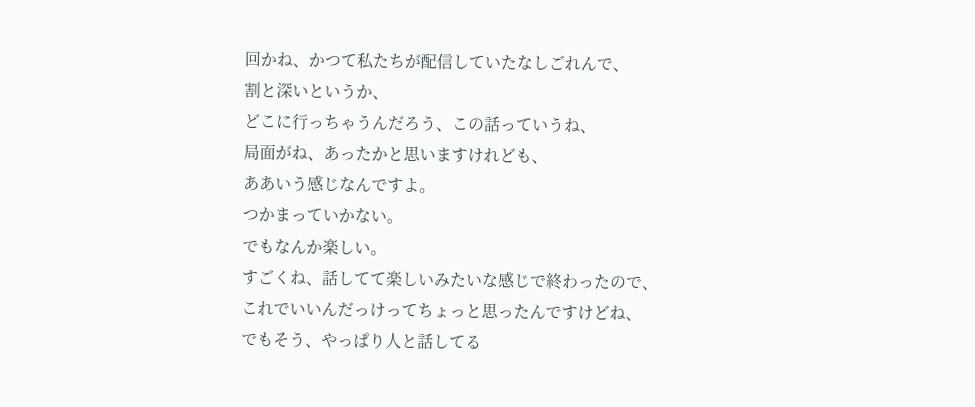回かね、かつて私たちが配信していたなしごれんで、
割と深いというか、
どこに行っちゃうんだろう、この話っていうね、
局面がね、あったかと思いますけれども、
ああいう感じなんですよ。
つかまっていかない。
でもなんか楽しい。
すごくね、話してて楽しいみたいな感じで終わったので、
これでいいんだっけってちょっと思ったんですけどね、
でもそう、やっぱり人と話してる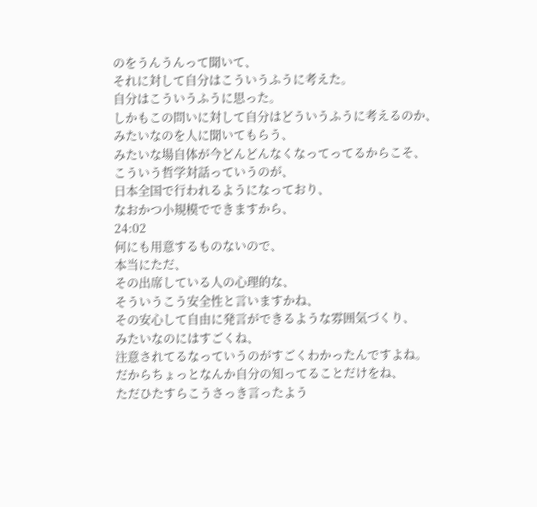のをうんうんって聞いて、
それに対して自分はこういうふうに考えた。
自分はこういうふうに思った。
しかもこの問いに対して自分はどういうふうに考えるのか、
みたいなのを人に聞いてもらう、
みたいな場自体が今どんどんなくなってってるからこそ、
こういう哲学対話っていうのが、
日本全国で行われるようになっており、
なおかつ小規模でできますから、
24:02
何にも用意するものないので、
本当にただ、
その出席している人の心理的な、
そういうこう安全性と言いますかね、
その安心して自由に発言ができるような雰囲気づくり、
みたいなのにはすごくね、
注意されてるなっていうのがすごくわかったんですよね。
だからちょっとなんか自分の知ってることだけをね、
ただひたすらこうさっき言ったよう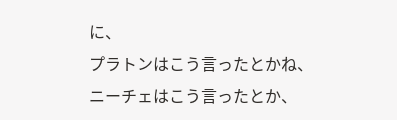に、
プラトンはこう言ったとかね、
ニーチェはこう言ったとか、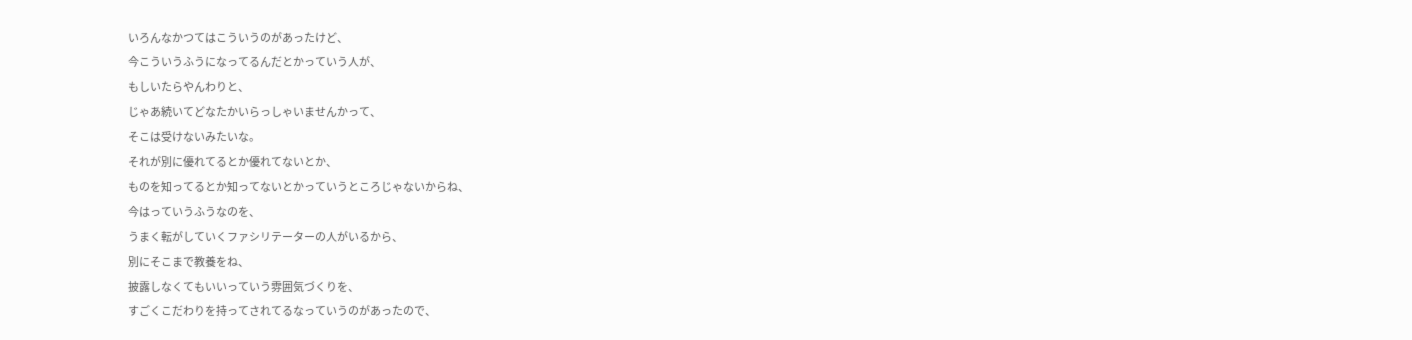いろんなかつてはこういうのがあったけど、
今こういうふうになってるんだとかっていう人が、
もしいたらやんわりと、
じゃあ続いてどなたかいらっしゃいませんかって、
そこは受けないみたいな。
それが別に優れてるとか優れてないとか、
ものを知ってるとか知ってないとかっていうところじゃないからね、
今はっていうふうなのを、
うまく転がしていくファシリテーターの人がいるから、
別にそこまで教養をね、
披露しなくてもいいっていう雰囲気づくりを、
すごくこだわりを持ってされてるなっていうのがあったので、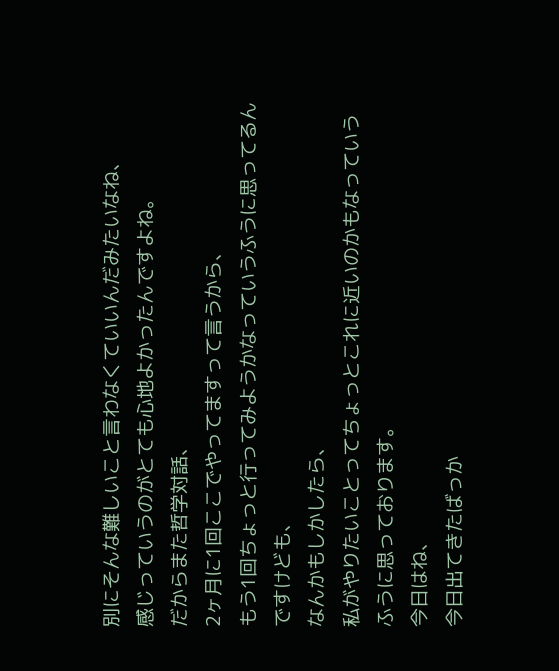別にそんな難しいこと言わなくていいんだみたいなね、
感じっていうのがとても心地よかったんですよね。
だからまた哲学対話、
2ヶ月に1回ここでやってますって言うから、
もう1回ちょっと行ってみようかなっていうふうに思ってるんですけども、
なんかもしかしたら、
私がやりたいことってちょっとこれに近いのかもなっていうふうに思っております。
今日はね、
今日出てきたばっか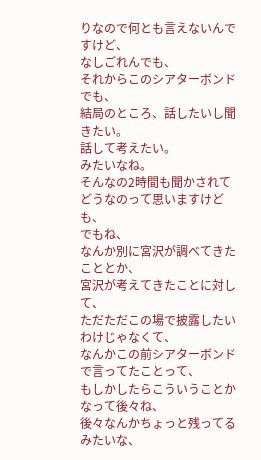りなので何とも言えないんですけど、
なしごれんでも、
それからこのシアターボンドでも、
結局のところ、話したいし聞きたい。
話して考えたい。
みたいなね。
そんなの2時間も聞かされてどうなのって思いますけども、
でもね、
なんか別に宮沢が調べてきたこととか、
宮沢が考えてきたことに対して、
ただただこの場で披露したいわけじゃなくて、
なんかこの前シアターボンドで言ってたことって、
もしかしたらこういうことかなって後々ね、
後々なんかちょっと残ってるみたいな、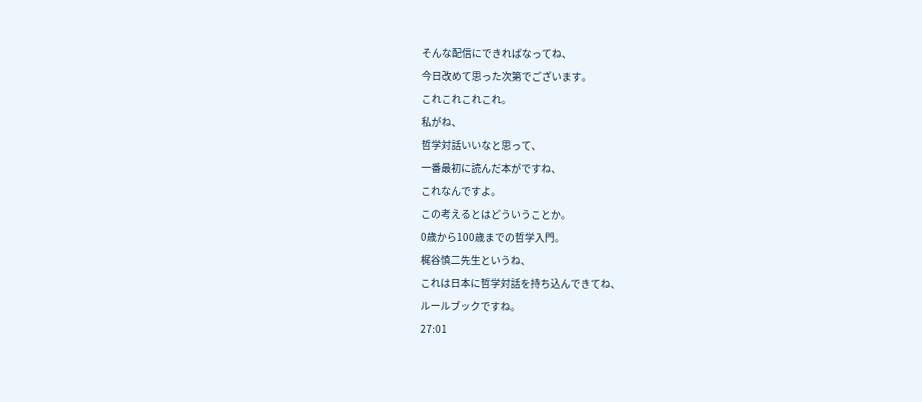そんな配信にできればなってね、
今日改めて思った次第でございます。
これこれこれこれ。
私がね、
哲学対話いいなと思って、
一番最初に読んだ本がですね、
これなんですよ。
この考えるとはどういうことか。
0歳から100歳までの哲学入門。
梶谷慎二先生というね、
これは日本に哲学対話を持ち込んできてね、
ルールブックですね。
27:01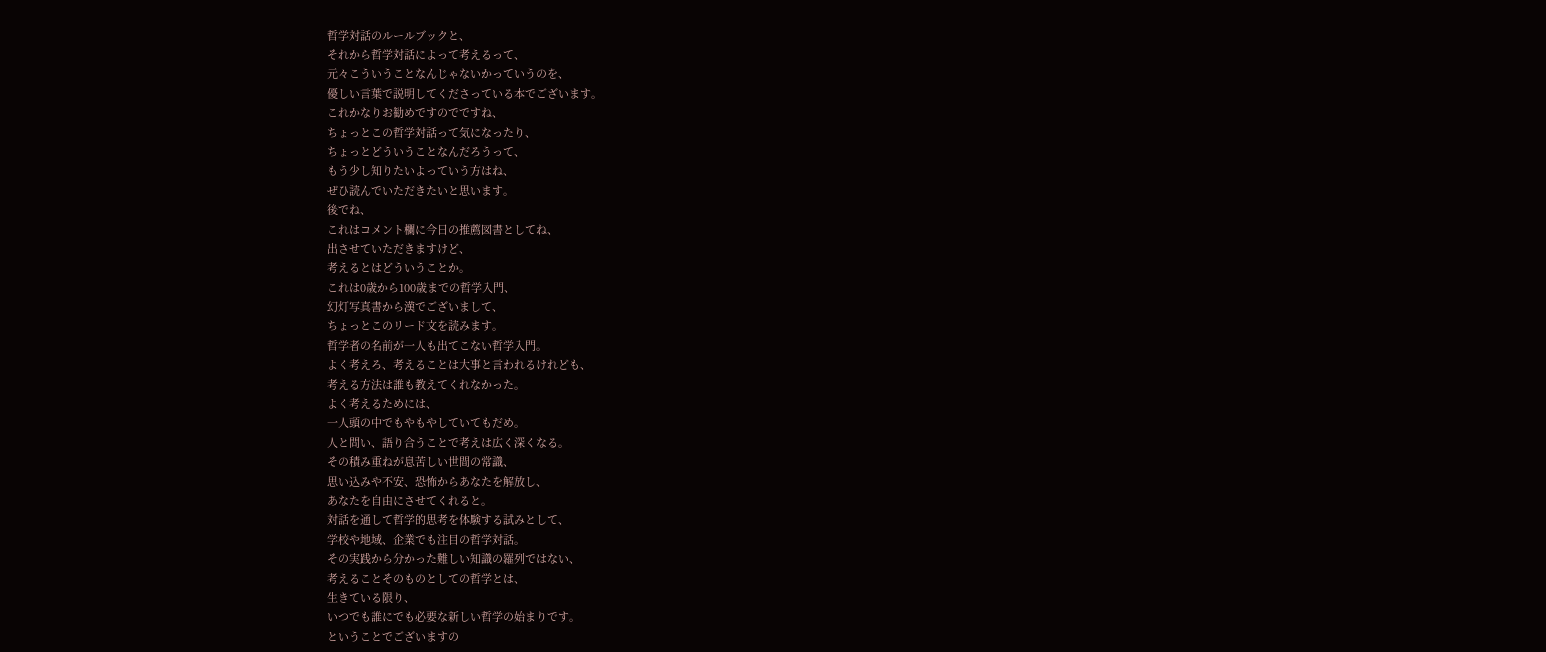哲学対話のルールブックと、
それから哲学対話によって考えるって、
元々こういうことなんじゃないかっていうのを、
優しい言葉で説明してくださっている本でございます。
これかなりお勧めですのでですね、
ちょっとこの哲学対話って気になったり、
ちょっとどういうことなんだろうって、
もう少し知りたいよっていう方はね、
ぜひ読んでいただきたいと思います。
後でね、
これはコメント欄に今日の推薦図書としてね、
出させていただきますけど、
考えるとはどういうことか。
これは0歳から100歳までの哲学入門、
幻灯写真書から漢でございまして、
ちょっとこのリード文を読みます。
哲学者の名前が一人も出てこない哲学入門。
よく考えろ、考えることは大事と言われるけれども、
考える方法は誰も教えてくれなかった。
よく考えるためには、
一人頭の中でもやもやしていてもだめ。
人と問い、語り合うことで考えは広く深くなる。
その積み重ねが息苦しい世間の常識、
思い込みや不安、恐怖からあなたを解放し、
あなたを自由にさせてくれると。
対話を通して哲学的思考を体験する試みとして、
学校や地域、企業でも注目の哲学対話。
その実践から分かった難しい知識の羅列ではない、
考えることそのものとしての哲学とは、
生きている限り、
いつでも誰にでも必要な新しい哲学の始まりです。
ということでございますの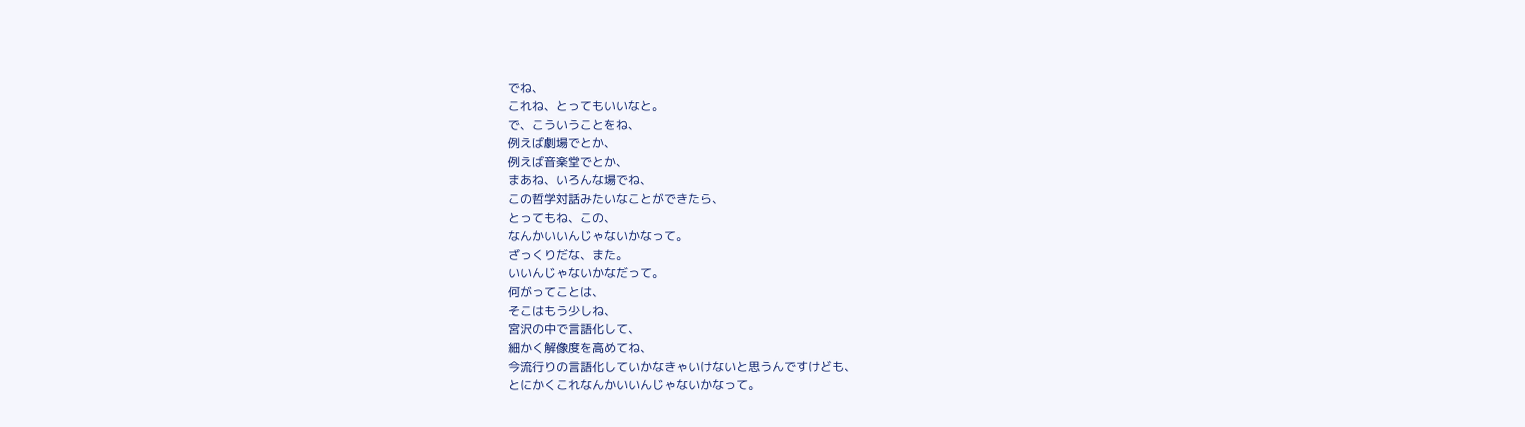でね、
これね、とってもいいなと。
で、こういうことをね、
例えば劇場でとか、
例えば音楽堂でとか、
まあね、いろんな場でね、
この哲学対話みたいなことができたら、
とってもね、この、
なんかいいんじゃないかなって。
ざっくりだな、また。
いいんじゃないかなだって。
何がってことは、
そこはもう少しね、
宮沢の中で言語化して、
細かく解像度を高めてね、
今流行りの言語化していかなきゃいけないと思うんですけども、
とにかくこれなんかいいんじゃないかなって。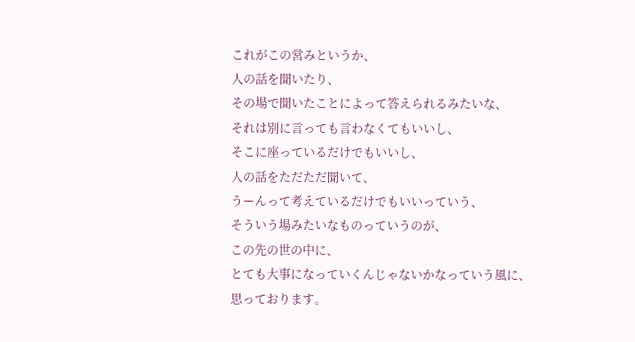これがこの営みというか、
人の話を聞いたり、
その場で聞いたことによって答えられるみたいな、
それは別に言っても言わなくてもいいし、
そこに座っているだけでもいいし、
人の話をただただ聞いて、
うーんって考えているだけでもいいっていう、
そういう場みたいなものっていうのが、
この先の世の中に、
とても大事になっていくんじゃないかなっていう風に、
思っております。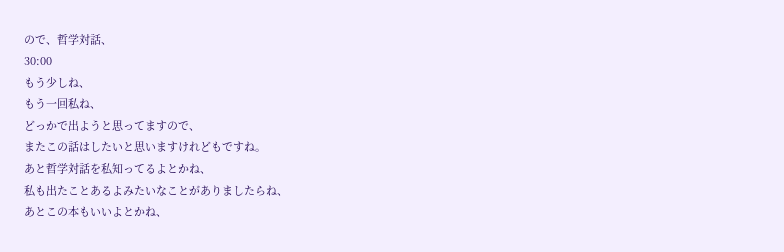ので、哲学対話、
30:00
もう少しね、
もう一回私ね、
どっかで出ようと思ってますので、
またこの話はしたいと思いますけれどもですね。
あと哲学対話を私知ってるよとかね、
私も出たことあるよみたいなことがありましたらね、
あとこの本もいいよとかね、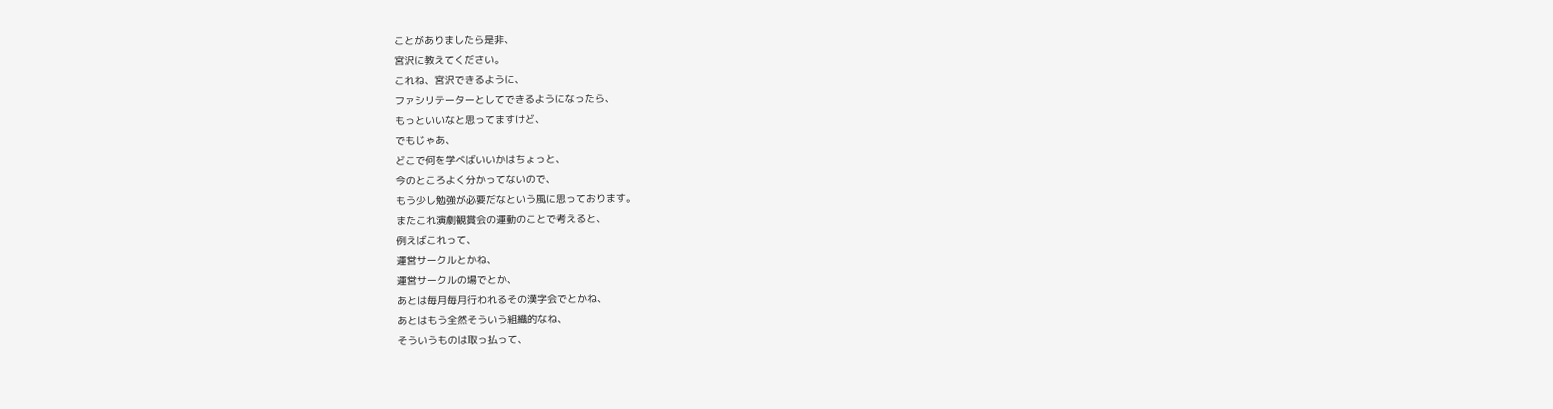ことがありましたら是非、
宮沢に教えてください。
これね、宮沢できるように、
ファシリテーターとしてできるようになったら、
もっといいなと思ってますけど、
でもじゃあ、
どこで何を学べばいいかはちょっと、
今のところよく分かってないので、
もう少し勉強が必要だなという風に思っております。
またこれ演劇観賞会の運動のことで考えると、
例えばこれって、
運営サークルとかね、
運営サークルの場でとか、
あとは毎月毎月行われるその漢字会でとかね、
あとはもう全然そういう組織的なね、
そういうものは取っ払って、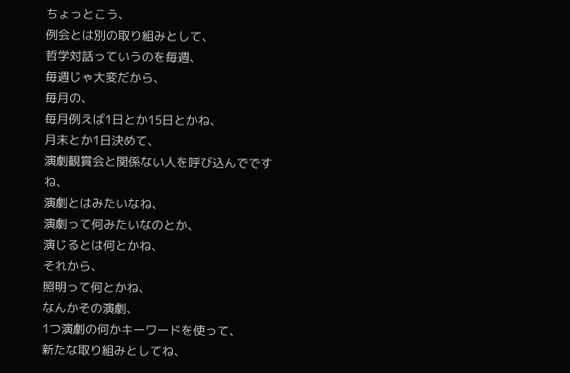ちょっとこう、
例会とは別の取り組みとして、
哲学対話っていうのを毎週、
毎週じゃ大変だから、
毎月の、
毎月例えば1日とか15日とかね、
月末とか1日決めて、
演劇観賞会と関係ない人を呼び込んでですね、
演劇とはみたいなね、
演劇って何みたいなのとか、
演じるとは何とかね、
それから、
照明って何とかね、
なんかその演劇、
1つ演劇の何かキーワードを使って、
新たな取り組みとしてね、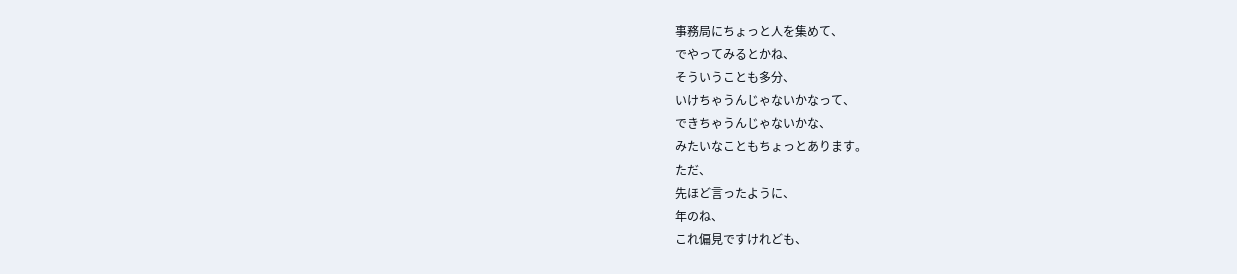事務局にちょっと人を集めて、
でやってみるとかね、
そういうことも多分、
いけちゃうんじゃないかなって、
できちゃうんじゃないかな、
みたいなこともちょっとあります。
ただ、
先ほど言ったように、
年のね、
これ偏見ですけれども、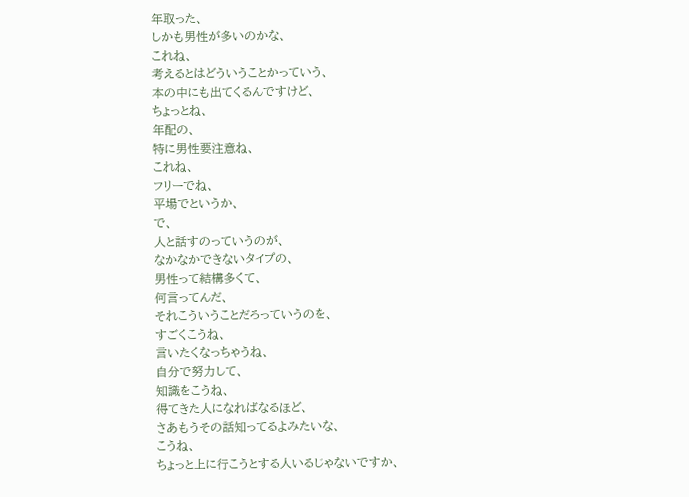年取った、
しかも男性が多いのかな、
これね、
考えるとはどういうことかっていう、
本の中にも出てくるんですけど、
ちょっとね、
年配の、
特に男性要注意ね、
これね、
フリーでね、
平場でというか、
で、
人と話すのっていうのが、
なかなかできないタイプの、
男性って結構多くて、
何言ってんだ、
それこういうことだろっていうのを、
すごくこうね、
言いたくなっちゃうね、
自分で努力して、
知識をこうね、
得てきた人になればなるほど、
さあもうその話知ってるよみたいな、
こうね、
ちょっと上に行こうとする人いるじゃないですか、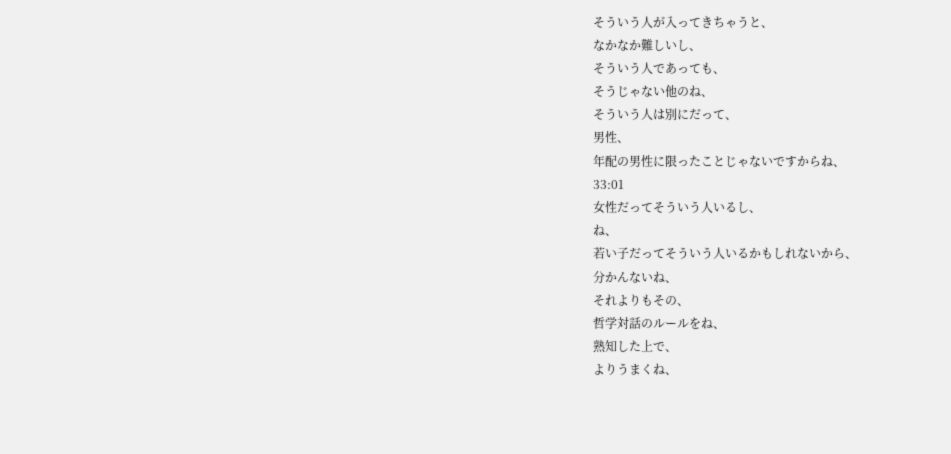そういう人が入ってきちゃうと、
なかなか難しいし、
そういう人であっても、
そうじゃない他のね、
そういう人は別にだって、
男性、
年配の男性に限ったことじゃないですからね、
33:01
女性だってそういう人いるし、
ね、
若い子だってそういう人いるかもしれないから、
分かんないね、
それよりもその、
哲学対話のルールをね、
熟知した上で、
よりうまくね、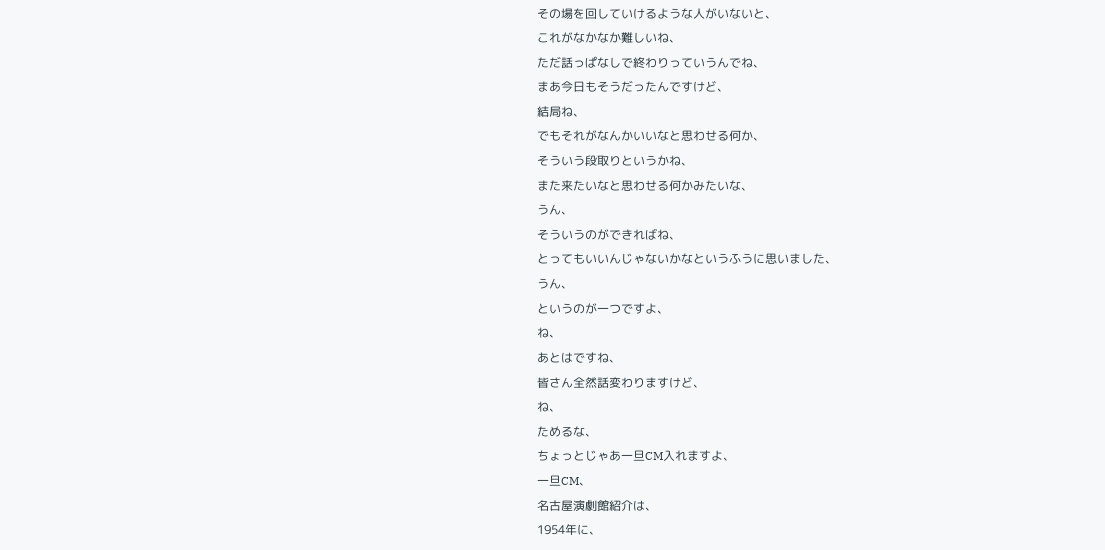その場を回していけるような人がいないと、
これがなかなか難しいね、
ただ話っぱなしで終わりっていうんでね、
まあ今日もそうだったんですけど、
結局ね、
でもそれがなんかいいなと思わせる何か、
そういう段取りというかね、
また来たいなと思わせる何かみたいな、
うん、
そういうのができればね、
とってもいいんじゃないかなというふうに思いました、
うん、
というのが一つですよ、
ね、
あとはですね、
皆さん全然話変わりますけど、
ね、
ためるな、
ちょっとじゃあ一旦CM入れますよ、
一旦CM、
名古屋演劇館紹介は、
1954年に、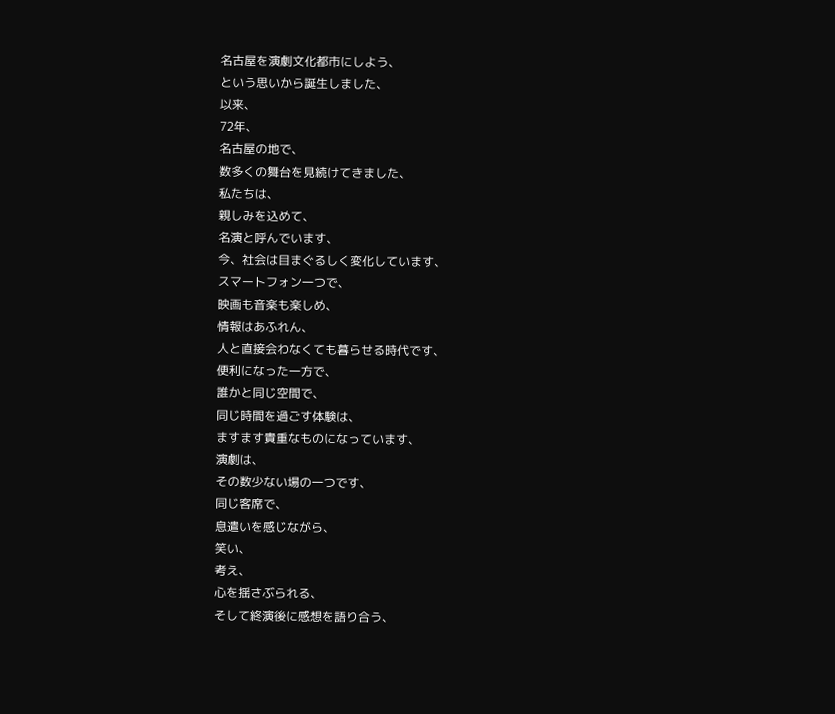名古屋を演劇文化都市にしよう、
という思いから誕生しました、
以来、
72年、
名古屋の地で、
数多くの舞台を見続けてきました、
私たちは、
親しみを込めて、
名演と呼んでいます、
今、社会は目まぐるしく変化しています、
スマートフォン一つで、
映画も音楽も楽しめ、
情報はあふれん、
人と直接会わなくても暮らせる時代です、
便利になった一方で、
誰かと同じ空間で、
同じ時間を過ごす体験は、
ますます貴重なものになっています、
演劇は、
その数少ない場の一つです、
同じ客席で、
息遣いを感じながら、
笑い、
考え、
心を揺さぶられる、
そして終演後に感想を語り合う、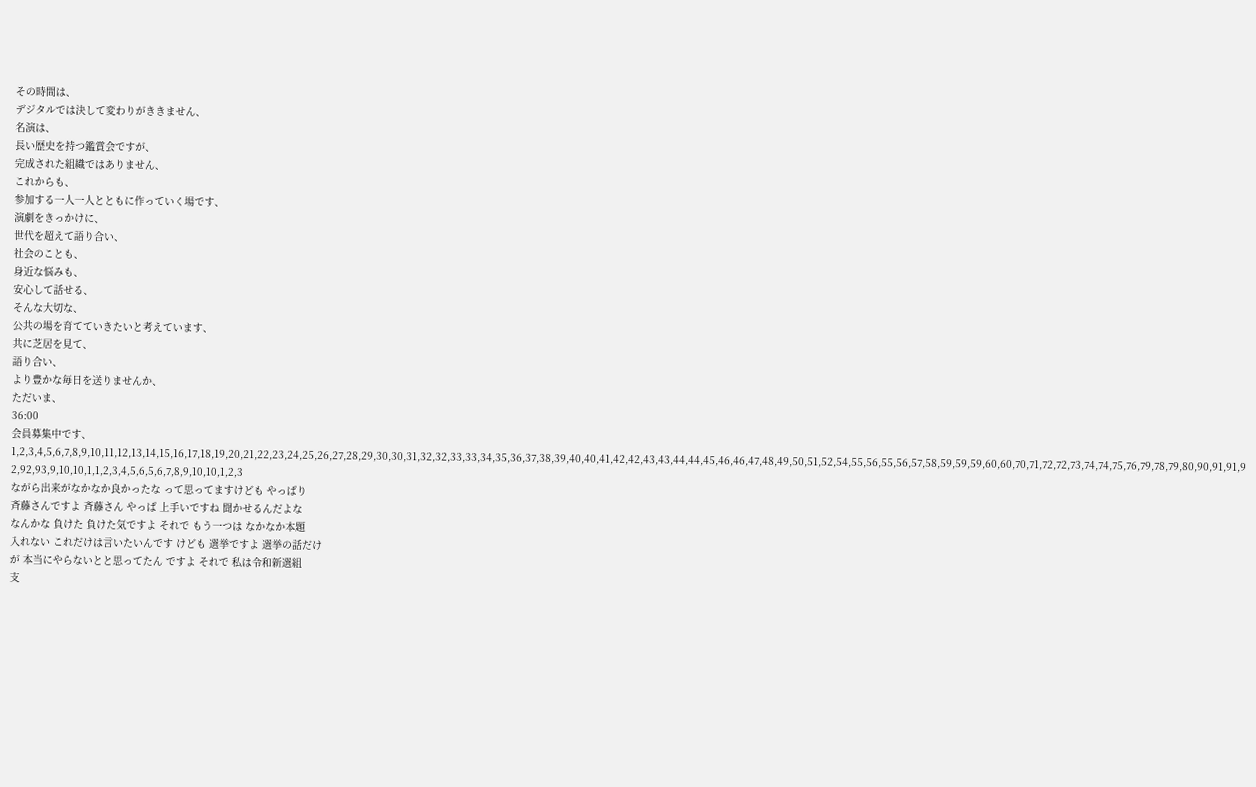その時間は、
デジタルでは決して変わりがききません、
名演は、
長い歴史を持つ鑑賞会ですが、
完成された組織ではありません、
これからも、
参加する一人一人とともに作っていく場です、
演劇をきっかけに、
世代を超えて語り合い、
社会のことも、
身近な悩みも、
安心して話せる、
そんな大切な、
公共の場を育てていきたいと考えています、
共に芝居を見て、
語り合い、
より豊かな毎日を送りませんか、
ただいま、
36:00
会員募集中です、
1,2,3,4,5,6,7,8,9,10,11,12,13,14,15,16,17,18,19,20,21,22,23,24,25,26,27,28,29,30,30,31,32,32,33,33,34,35,36,37,38,39,40,40,41,42,42,43,43,44,44,45,46,46,47,48,49,50,51,52,54,55,56,55,56,57,58,59,59,59,60,60,70,71,72,72,73,74,74,75,76,79,78,79,80,90,91,91,92,92,93,9,10,10,1,1,2,3,4,5,6,5,6,7,8,9,10,10,1,2,3
ながら出来がなかなか良かったな って思ってますけども やっぱり
斉藤さんですよ 斉藤さん やっぱ 上手いですね 聞かせるんだよな
なんかな 負けた 負けた気ですよ それで もう一つは なかなか本題
入れない これだけは言いたいんです けども 選挙ですよ 選挙の話だけ
が 本当にやらないとと思ってたん ですよ それで 私は令和新選組
支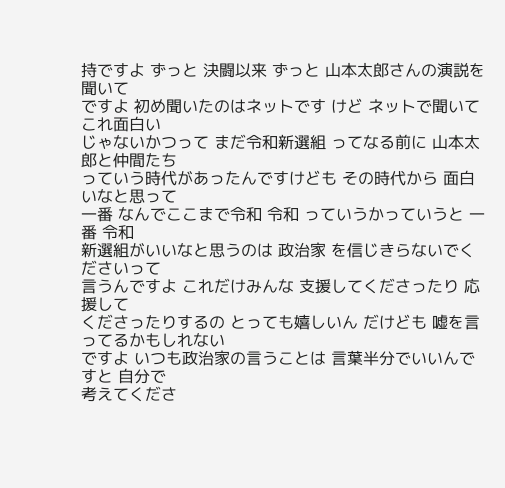持ですよ ずっと 決闘以来 ずっと 山本太郎さんの演説を聞いて
ですよ 初め聞いたのはネットです けど ネットで聞いて これ面白い
じゃないかつって まだ令和新選組 ってなる前に 山本太郎と仲間たち
っていう時代があったんですけども その時代から 面白いなと思って
一番 なんでここまで令和 令和 っていうかっていうと 一番 令和
新選組がいいなと思うのは 政治家 を信じきらないでくださいって
言うんですよ これだけみんな 支援してくださったり 応援して
くださったりするの とっても嬉しいん だけども 嘘を言ってるかもしれない
ですよ いつも政治家の言うことは 言葉半分でいいんですと 自分で
考えてくださ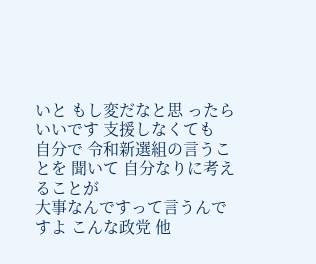いと もし変だなと思 ったらいいです 支援しなくても
自分で 令和新選組の言うことを 聞いて 自分なりに考えることが
大事なんですって言うんですよ こんな政党 他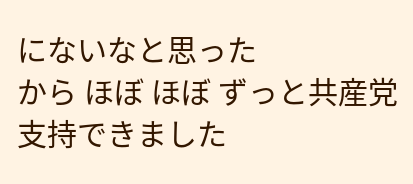にないなと思った
から ほぼ ほぼ ずっと共産党 支持できました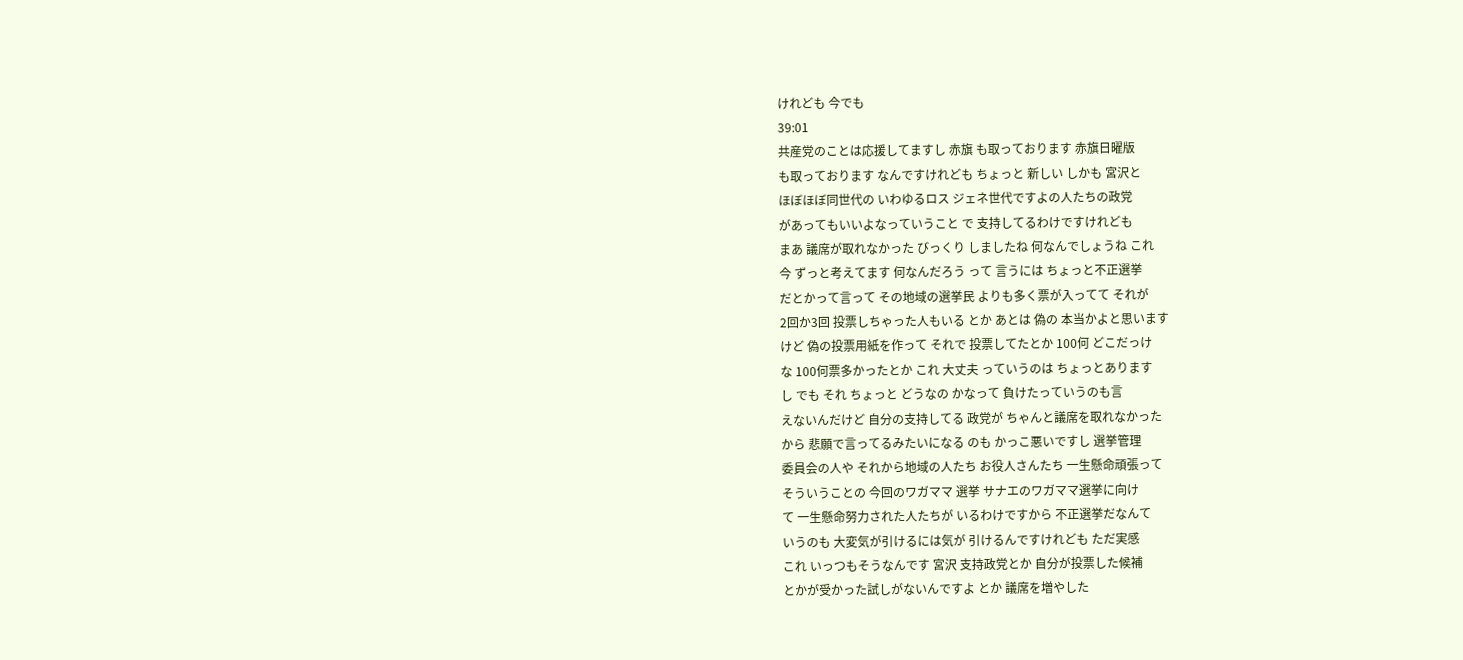けれども 今でも
39:01
共産党のことは応援してますし 赤旗 も取っております 赤旗日曜版
も取っております なんですけれども ちょっと 新しい しかも 宮沢と
ほぼほぼ同世代の いわゆるロス ジェネ世代ですよの人たちの政党
があってもいいよなっていうこと で 支持してるわけですけれども
まあ 議席が取れなかった びっくり しましたね 何なんでしょうね これ
今 ずっと考えてます 何なんだろう って 言うには ちょっと不正選挙
だとかって言って その地域の選挙民 よりも多く票が入ってて それが
2回か3回 投票しちゃった人もいる とか あとは 偽の 本当かよと思います
けど 偽の投票用紙を作って それで 投票してたとか 100何 どこだっけ
な 100何票多かったとか これ 大丈夫 っていうのは ちょっとあります
し でも それ ちょっと どうなの かなって 負けたっていうのも言
えないんだけど 自分の支持してる 政党が ちゃんと議席を取れなかった
から 悲願で言ってるみたいになる のも かっこ悪いですし 選挙管理
委員会の人や それから地域の人たち お役人さんたち 一生懸命頑張って
そういうことの 今回のワガママ 選挙 サナエのワガママ選挙に向け
て 一生懸命努力された人たちが いるわけですから 不正選挙だなんて
いうのも 大変気が引けるには気が 引けるんですけれども ただ実感
これ いっつもそうなんです 宮沢 支持政党とか 自分が投票した候補
とかが受かった試しがないんですよ とか 議席を増やした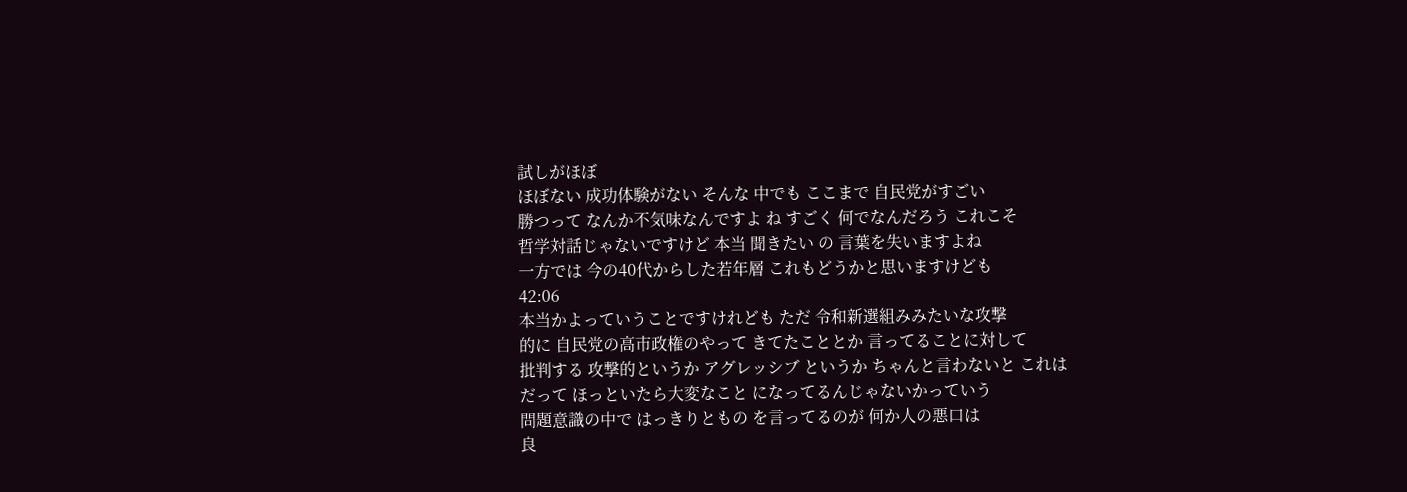試しがほぼ
ほぼない 成功体験がない そんな 中でも ここまで 自民党がすごい
勝つって なんか不気味なんですよ ね すごく 何でなんだろう これこそ
哲学対話じゃないですけど 本当 聞きたい の 言葉を失いますよね
一方では 今の40代からした若年層 これもどうかと思いますけども
42:06
本当かよっていうことですけれども ただ 令和新選組みみたいな攻撃
的に 自民党の高市政権のやって きてたこととか 言ってることに対して
批判する 攻撃的というか アグレッシブ というか ちゃんと言わないと これは
だって ほっといたら大変なこと になってるんじゃないかっていう
問題意識の中で はっきりともの を言ってるのが 何か人の悪口は
良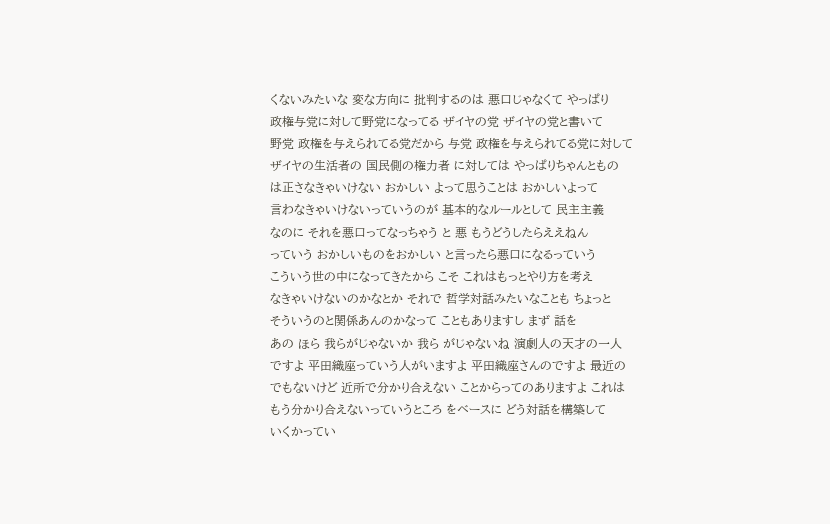くないみたいな 変な方向に 批判するのは 悪口じゃなくて やっぱり
政権与党に対して野党になってる ザイヤの党 ザイヤの党と書いて
野党 政権を与えられてる党だから 与党 政権を与えられてる党に対して
ザイヤの生活者の 国民側の権力者 に対しては やっぱりちゃんともの
は正さなきゃいけない おかしい よって思うことは おかしいよって
言わなきゃいけないっていうのが 基本的なルールとして 民主主義
なのに それを悪口ってなっちゃう と 悪 もうどうしたらええねん
っていう おかしいものをおかしい と言ったら悪口になるっていう
こういう世の中になってきたから こそ これはもっとやり方を考え
なきゃいけないのかなとか それで 哲学対話みたいなことも ちょっと
そういうのと関係あんのかなって こともありますし まず 話を
あの ほら 我らがじゃないか 我ら がじゃないね 演劇人の天才の一人
ですよ 平田織座っていう人がいますよ 平田織座さんのですよ 最近の
でもないけど 近所で分かり合えない ことからってのありますよ これは
もう分かり合えないっていうところ をベースに どう対話を構築して
いくかってい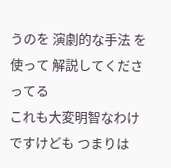うのを 演劇的な手法 を使って 解説してくださってる
これも大変明智なわけですけども つまりは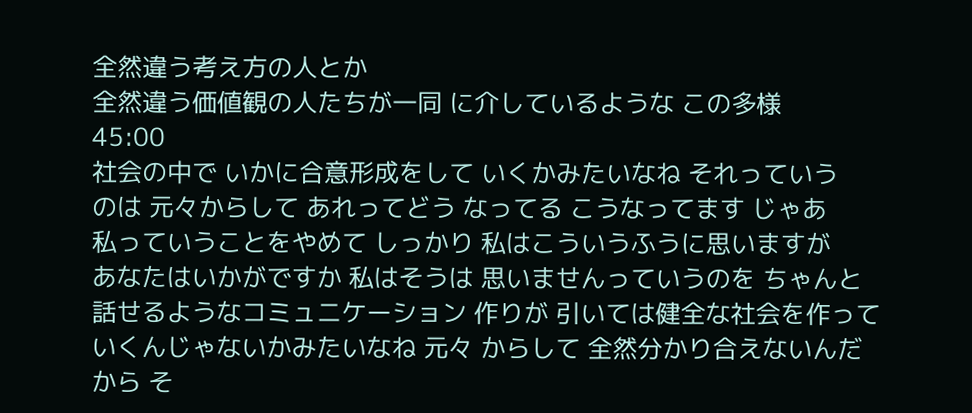全然違う考え方の人とか
全然違う価値観の人たちが一同 に介しているような この多様
45:00
社会の中で いかに合意形成をして いくかみたいなね それっていう
のは 元々からして あれってどう なってる こうなってます じゃあ
私っていうことをやめて しっかり 私はこういうふうに思いますが
あなたはいかがですか 私はそうは 思いませんっていうのを ちゃんと
話せるようなコミュニケーション 作りが 引いては健全な社会を作って
いくんじゃないかみたいなね 元々 からして 全然分かり合えないんだ
から そ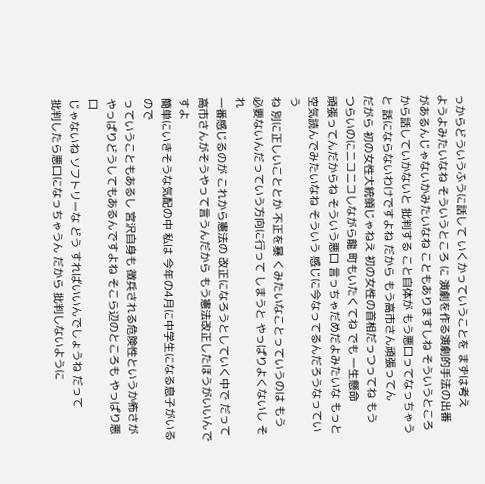っからどういうふうに話して いくかっていうことを まずは考え
ようよみたいなね そういうところ に 演劇を作る演劇的手法の出番
があるんじゃないかみたいなね こともありますしね そういうところ
から話していかないと 批判する こと自体が もう悪口ってなっちゃう
と 話にならないわけですよね だから もう高市さん頑張ってん
だがら 初の女性大統領じゃねえ 初の女性の首相だっつってね もう
つらいのにニコニコしながら龍 町もいたくてね でも 一生懸命
頑張ってんだからね そういう悪口 言っちゃだめだよみたいな もっと
空気読んでみたいなね そういう 感じに今なってるんだろうなっていう
ね 別に正しいこととか 不正を暴 くみたいなことっていうのは もう
必要ないんだっていう方向に行って しまうと やっぱりよくないし それ
一番感じるのが これから憲法の 改正になろうとしていく中で だって
高市さんがそうやって言うんだから もう憲法改正したほうがいいんですよ
簡単にいきそうな気配の中 私は 今年の4月に中学生になる息子がいるので
っていうこともあるし 宮沢自身も 徴兵される危険性というか怖さが
やっぱりどうしてもあるんですよね そこら辺のところも やっぱり悪口
じゃないね ソフトリーな どう すればいいんでしょうね だって
批判したら悪口になっちゃうん だから 批判しないように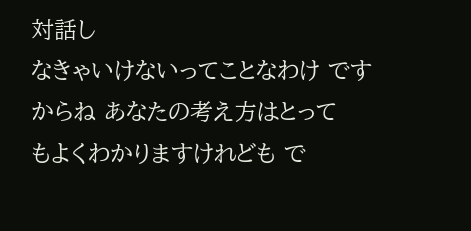対話し
なきゃいけないってことなわけ ですからね あなたの考え方はとって
もよくわかりますけれども で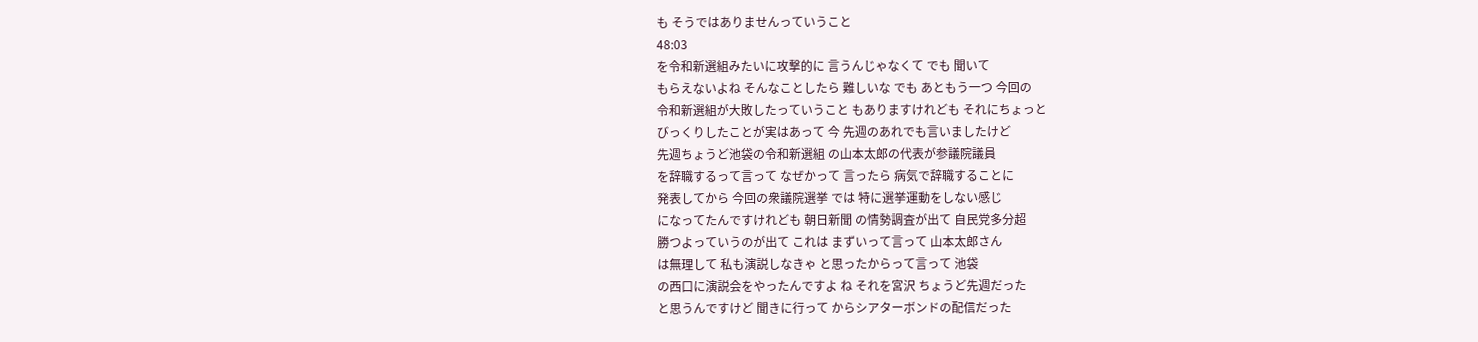も そうではありませんっていうこと
48:03
を令和新選組みたいに攻撃的に 言うんじゃなくて でも 聞いて
もらえないよね そんなことしたら 難しいな でも あともう一つ 今回の
令和新選組が大敗したっていうこと もありますけれども それにちょっと
びっくりしたことが実はあって 今 先週のあれでも言いましたけど
先週ちょうど池袋の令和新選組 の山本太郎の代表が参議院議員
を辞職するって言って なぜかって 言ったら 病気で辞職することに
発表してから 今回の衆議院選挙 では 特に選挙運動をしない感じ
になってたんですけれども 朝日新聞 の情勢調査が出て 自民党多分超
勝つよっていうのが出て これは まずいって言って 山本太郎さん
は無理して 私も演説しなきゃ と思ったからって言って 池袋
の西口に演説会をやったんですよ ね それを宮沢 ちょうど先週だった
と思うんですけど 聞きに行って からシアターボンドの配信だった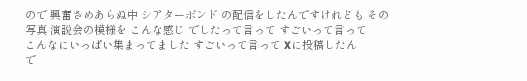ので 興奮さめあらぬ中 シアターボンド の配信をしたんですけれども その
写真 演説会の模様を こんな感じ でしたって言って すごいって言って
こんなにいっぱい集まってました すごいって言って Xに投稿したん
で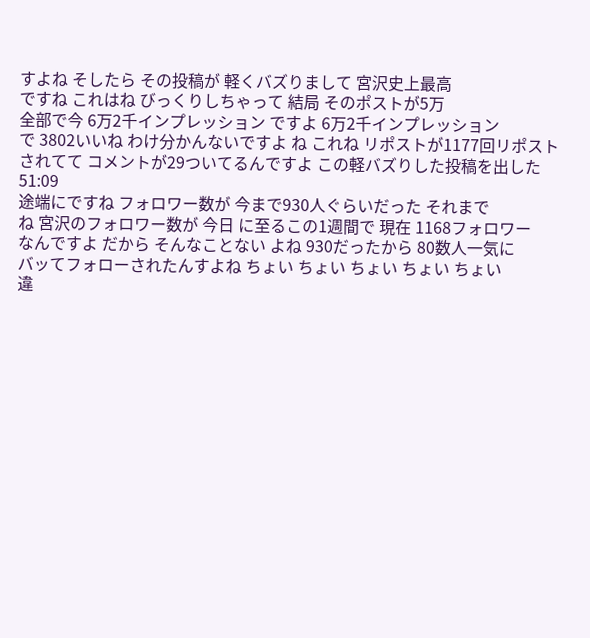すよね そしたら その投稿が 軽くバズりまして 宮沢史上最高
ですね これはね びっくりしちゃって 結局 そのポストが5万
全部で今 6万2千インプレッション ですよ 6万2千インプレッション
で 3802いいね わけ分かんないですよ ね これね リポストが1177回リポスト
されてて コメントが29ついてるんですよ この軽バズりした投稿を出した
51:09
途端にですね フォロワー数が 今まで930人ぐらいだった それまで
ね 宮沢のフォロワー数が 今日 に至るこの1週間で 現在 1168フォロワー
なんですよ だから そんなことない よね 930だったから 80数人一気に
バッてフォローされたんすよね ちょい ちょい ちょい ちょい ちょい
違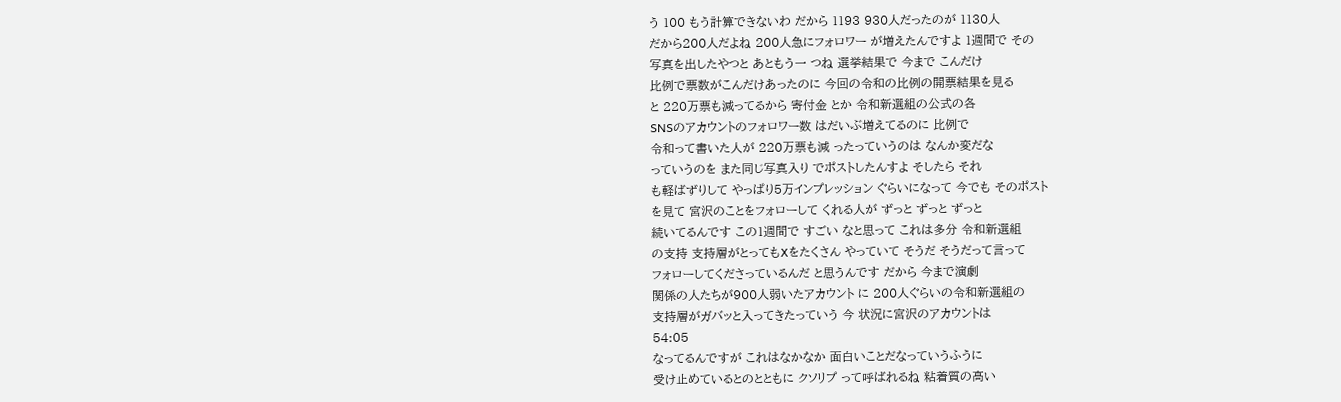う 100 もう計算できないわ だから 1193 930人だったのが 1130人
だから200人だよね 200人急にフォロワー が増えたんですよ 1週間で その
写真を出したやつと あともう一 つね 選挙結果で 今まで こんだけ
比例で票数がこんだけあったのに 今回の令和の比例の開票結果を見る
と 220万票も減ってるから 寄付金 とか 令和新選組の公式の各
SNSのアカウントのフォロワー数 はだいぶ増えてるのに 比例で
令和って書いた人が 220万票も減 ったっていうのは なんか変だな
っていうのを また同じ写真入り でポストしたんすよ そしたら それ
も軽ばずりして やっぱり5万インプレッション ぐらいになって 今でも そのポスト
を見て 宮沢のことをフォローして くれる人が ずっと ずっと ずっと
続いてるんです この1週間で すごい なと思って これは多分 令和新選組
の支持 支持層がとってもXをたくさん やっていて そうだ そうだって言って
フォローしてくださっているんだ と思うんです だから 今まで演劇
関係の人たちが900人弱いたアカウント に 200人ぐらいの令和新選組の
支持層がガバッと入ってきたっていう 今 状況に宮沢のアカウントは
54:05
なってるんですが これはなかなか 面白いことだなっていうふうに
受け止めているとのとともに クソリプ って呼ばれるね 粘着質の高い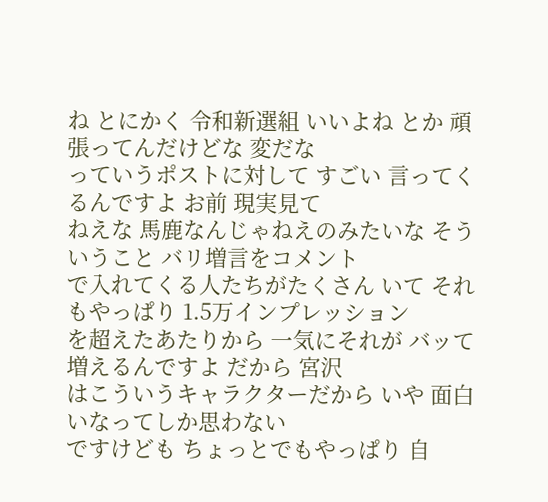ね とにかく 令和新選組 いいよね とか 頑張ってんだけどな 変だな
っていうポストに対して すごい 言ってくるんですよ お前 現実見て
ねえな 馬鹿なんじゃねえのみたいな そういうこと バリ増言をコメント
で入れてくる人たちがたくさん いて それもやっぱり 1.5万インプレッション
を超えたあたりから 一気にそれが バッて増えるんですよ だから 宮沢
はこういうキャラクターだから いや 面白いなってしか思わない
ですけども ちょっとでもやっぱり 自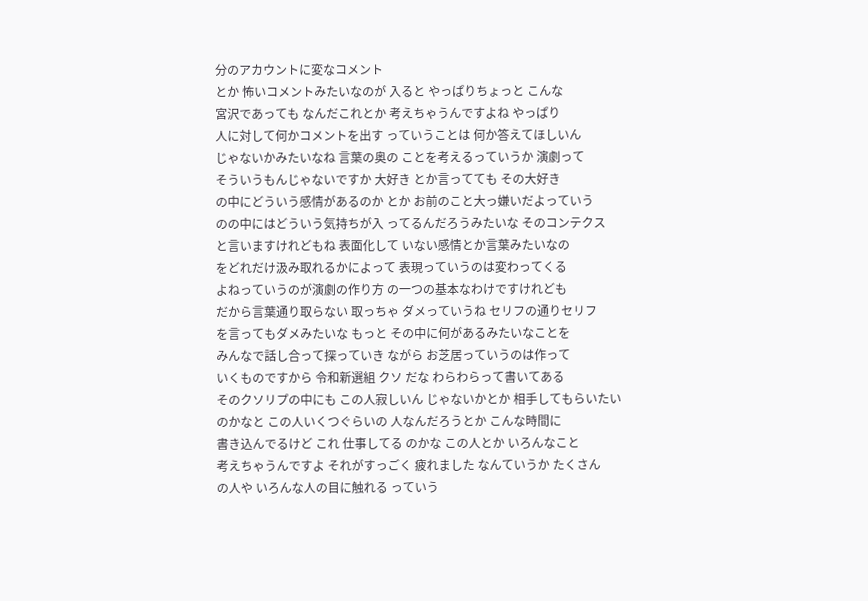分のアカウントに変なコメント
とか 怖いコメントみたいなのが 入ると やっぱりちょっと こんな
宮沢であっても なんだこれとか 考えちゃうんですよね やっぱり
人に対して何かコメントを出す っていうことは 何か答えてほしいん
じゃないかみたいなね 言葉の奥の ことを考えるっていうか 演劇って
そういうもんじゃないですか 大好き とか言ってても その大好き
の中にどういう感情があるのか とか お前のこと大っ嫌いだよっていう
のの中にはどういう気持ちが入 ってるんだろうみたいな そのコンテクス
と言いますけれどもね 表面化して いない感情とか言葉みたいなの
をどれだけ汲み取れるかによって 表現っていうのは変わってくる
よねっていうのが演劇の作り方 の一つの基本なわけですけれども
だから言葉通り取らない 取っちゃ ダメっていうね セリフの通りセリフ
を言ってもダメみたいな もっと その中に何があるみたいなことを
みんなで話し合って探っていき ながら お芝居っていうのは作って
いくものですから 令和新選組 クソ だな わらわらって書いてある
そのクソリプの中にも この人寂しいん じゃないかとか 相手してもらいたい
のかなと この人いくつぐらいの 人なんだろうとか こんな時間に
書き込んでるけど これ 仕事してる のかな この人とか いろんなこと
考えちゃうんですよ それがすっごく 疲れました なんていうか たくさん
の人や いろんな人の目に触れる っていう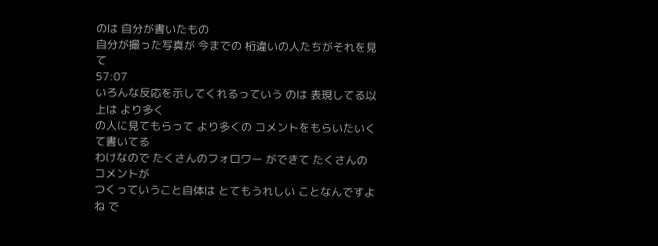のは 自分が書いたもの
自分が撮った写真が 今までの 桁違いの人たちがそれを見て
57:07
いろんな反応を示してくれるっていう のは 表現してる以上は より多く
の人に見てもらって より多くの コメントをもらいたいくて書いてる
わけなので たくさんのフォロワー ができて たくさんのコメントが
つくっていうこと自体は とてもうれしい ことなんですよね で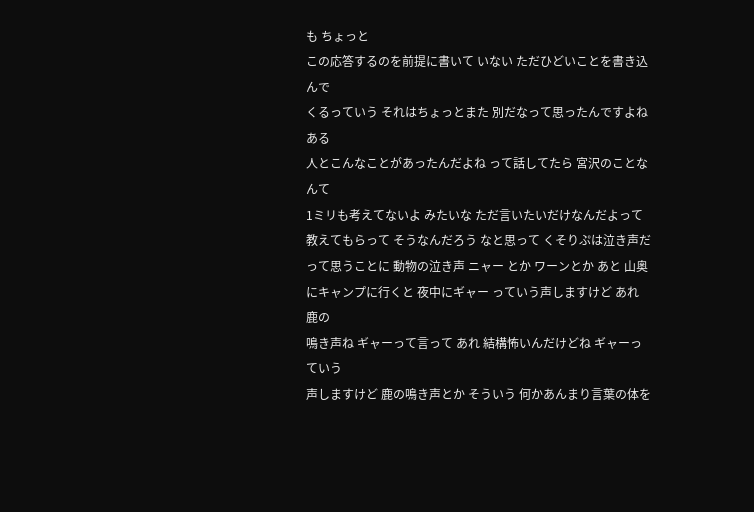も ちょっと
この応答するのを前提に書いて いない ただひどいことを書き込んで
くるっていう それはちょっとまた 別だなって思ったんですよね ある
人とこんなことがあったんだよね って話してたら 宮沢のことなんて
1ミリも考えてないよ みたいな ただ言いたいだけなんだよって
教えてもらって そうなんだろう なと思って くそりぷは泣き声だ
って思うことに 動物の泣き声 ニャー とか ワーンとか あと 山奥
にキャンプに行くと 夜中にギャー っていう声しますけど あれ 鹿の
鳴き声ね ギャーって言って あれ 結構怖いんだけどね ギャーっていう
声しますけど 鹿の鳴き声とか そういう 何かあんまり言葉の体を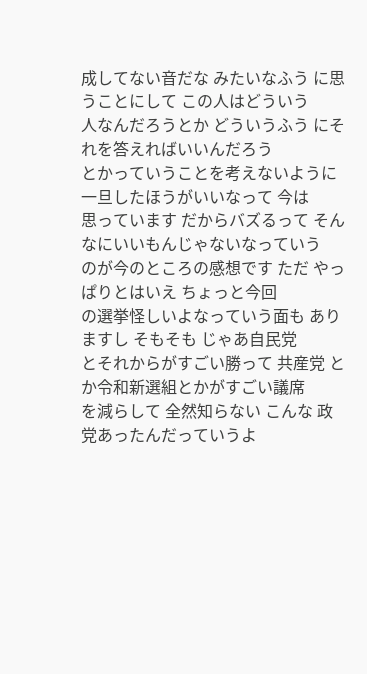成してない音だな みたいなふう に思うことにして この人はどういう
人なんだろうとか どういうふう にそれを答えればいいんだろう
とかっていうことを考えないように 一旦したほうがいいなって 今は
思っています だからバズるって そんなにいいもんじゃないなっていう
のが今のところの感想です ただ やっぱりとはいえ ちょっと今回
の選挙怪しいよなっていう面も ありますし そもそも じゃあ自民党
とそれからがすごい勝って 共産党 とか令和新選組とかがすごい議席
を減らして 全然知らない こんな 政党あったんだっていうよ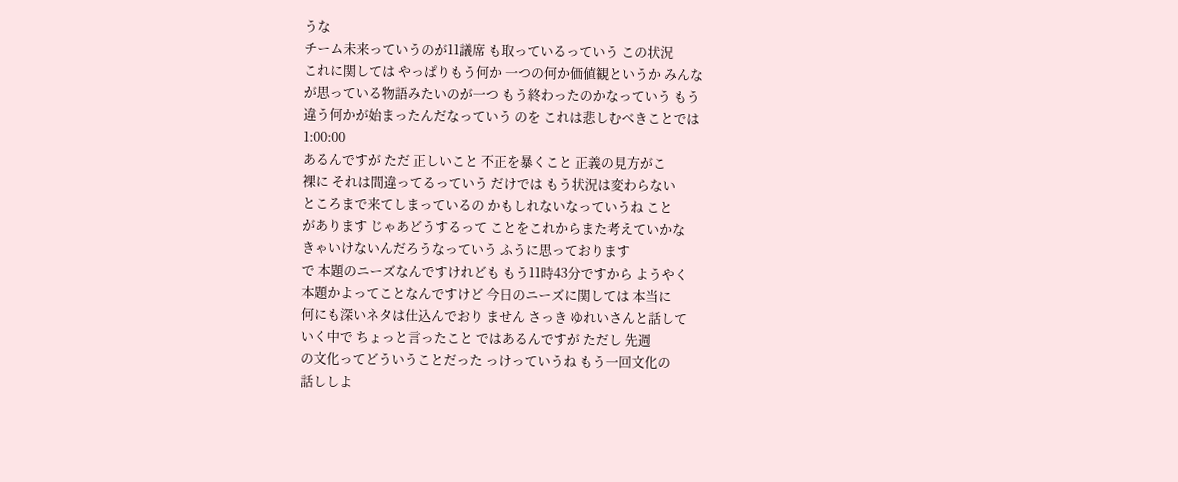うな
チーム未来っていうのが11議席 も取っているっていう この状況
これに関しては やっぱりもう何か 一つの何か価値観というか みんな
が思っている物語みたいのが一つ もう終わったのかなっていう もう
違う何かが始まったんだなっていう のを これは悲しむべきことでは
1:00:00
あるんですが ただ 正しいこと 不正を暴くこと 正義の見方がこ
裸に それは間違ってるっていう だけでは もう状況は変わらない
ところまで来てしまっているの かもしれないなっていうね こと
があります じゃあどうするって ことをこれからまた考えていかな
きゃいけないんだろうなっていう ふうに思っております
で 本題のニーズなんですけれども もう11時43分ですから ようやく
本題かよってことなんですけど 今日のニーズに関しては 本当に
何にも深いネタは仕込んでおり ません さっき ゆれいさんと話して
いく中で ちょっと言ったこと ではあるんですが ただし 先週
の文化ってどういうことだった っけっていうね もう一回文化の
話ししよ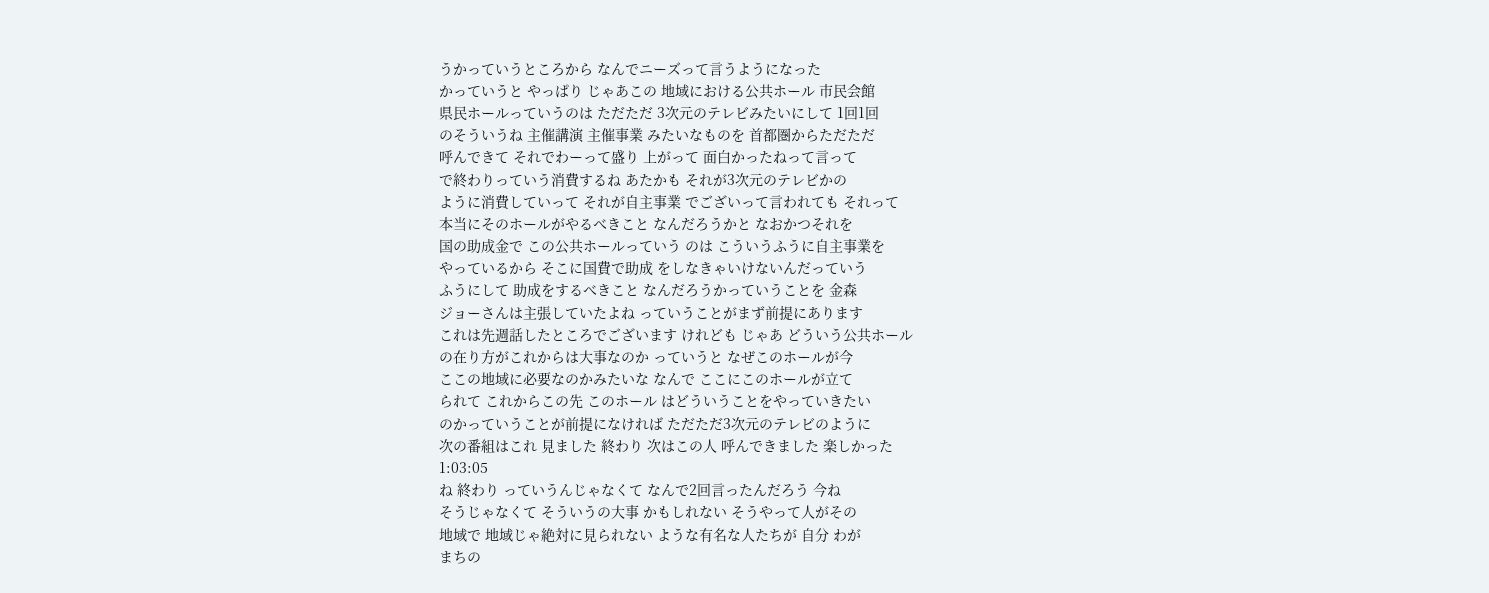うかっていうところから なんでニーズって言うようになった
かっていうと やっぱり じゃあこの 地域における公共ホール 市民会館
県民ホールっていうのは ただただ 3次元のテレビみたいにして 1回1回
のそういうね 主催講演 主催事業 みたいなものを 首都圏からただただ
呼んできて それでわーって盛り 上がって 面白かったねって言って
で終わりっていう消費するね あたかも それが3次元のテレビかの
ように消費していって それが自主事業 でございって言われても それって
本当にそのホールがやるべきこと なんだろうかと なおかつそれを
国の助成金で この公共ホールっていう のは こういうふうに自主事業を
やっているから そこに国費で助成 をしなきゃいけないんだっていう
ふうにして 助成をするべきこと なんだろうかっていうことを 金森
ジョーさんは主張していたよね っていうことがまず前提にあります
これは先週話したところでございます けれども じゃあ どういう公共ホール
の在り方がこれからは大事なのか っていうと なぜこのホールが今
ここの地域に必要なのかみたいな なんで ここにこのホールが立て
られて これからこの先 このホール はどういうことをやっていきたい
のかっていうことが前提になければ ただただ3次元のテレビのように
次の番組はこれ 見ました 終わり 次はこの人 呼んできました 楽しかった
1:03:05
ね 終わり っていうんじゃなくて なんで2回言ったんだろう 今ね
そうじゃなくて そういうの大事 かもしれない そうやって人がその
地域で 地域じゃ絶対に見られない ような有名な人たちが 自分 わが
まちの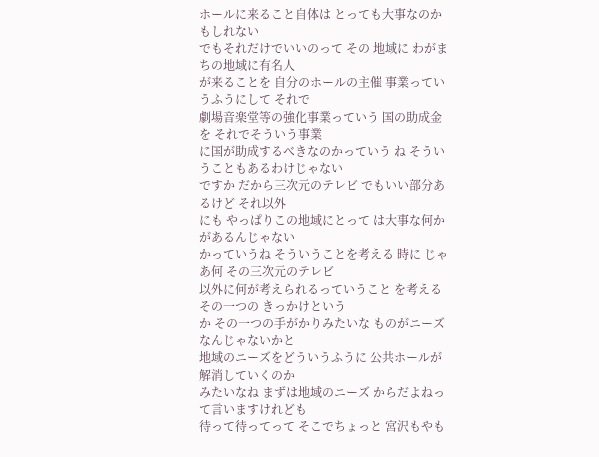ホールに来ること自体は とっても大事なのかもしれない
でもそれだけでいいのって その 地域に わがまちの地域に有名人
が来ることを 自分のホールの主催 事業っていうふうにして それで
劇場音楽堂等の強化事業っていう 国の助成金を それでそういう事業
に国が助成するべきなのかっていう ね そういうこともあるわけじゃない
ですか だから三次元のテレビ でもいい部分あるけど それ以外
にも やっぱりこの地域にとって は大事な何かがあるんじゃない
かっていうね そういうことを考える 時に じゃあ何 その三次元のテレビ
以外に何が考えられるっていうこと を考える その一つの きっかけという
か その一つの手がかりみたいな ものがニーズなんじゃないかと
地域のニーズをどういうふうに 公共ホールが解消していくのか
みたいなね まずは地域のニーズ からだよねって言いますけれども
待って待ってって そこでちょっと 宮沢もやも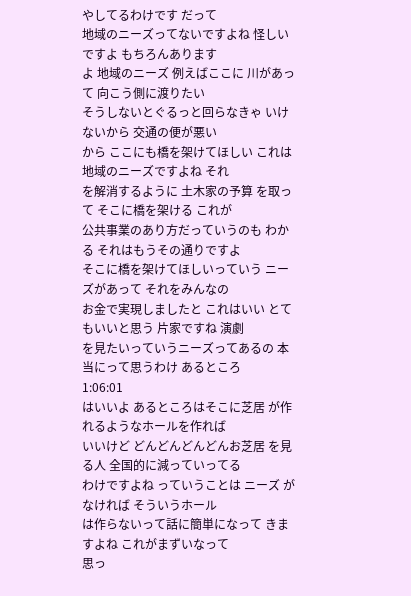やしてるわけです だって
地域のニーズってないですよね 怪しいですよ もちろんあります
よ 地域のニーズ 例えばここに 川があって 向こう側に渡りたい
そうしないとぐるっと回らなきゃ いけないから 交通の便が悪い
から ここにも橋を架けてほしい これは地域のニーズですよね それ
を解消するように 土木家の予算 を取って そこに橋を架ける これが
公共事業のあり方だっていうのも わかる それはもうその通りですよ
そこに橋を架けてほしいっていう ニーズがあって それをみんなの
お金で実現しましたと これはいい とてもいいと思う 片家ですね 演劇
を見たいっていうニーズってあるの 本当にって思うわけ あるところ
1:06:01
はいいよ あるところはそこに芝居 が作れるようなホールを作れば
いいけど どんどんどんどんお芝居 を見る人 全国的に減っていってる
わけですよね っていうことは ニーズ がなければ そういうホール
は作らないって話に簡単になって きますよね これがまずいなって
思っ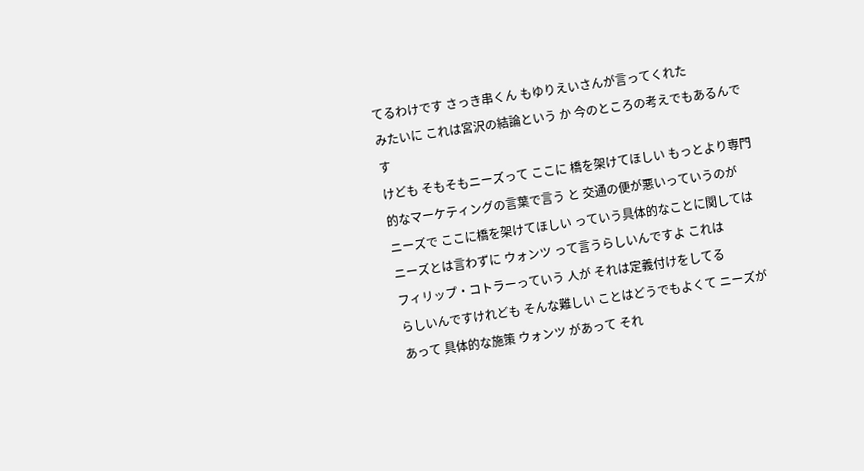てるわけです さっき串くん もゆりえいさんが言ってくれた
みたいに これは宮沢の結論という か 今のところの考えでもあるんです
けども そもそもニーズって ここに 橋を架けてほしい もっとより専門
的なマーケティングの言葉で言う と 交通の便が悪いっていうのが
ニーズで ここに橋を架けてほしい っていう具体的なことに関しては
ニーズとは言わずに ウォンツ って言うらしいんですよ これは
フィリップ・コトラーっていう 人が それは定義付けをしてる
らしいんですけれども そんな難しい ことはどうでもよくて ニーズが
あって 具体的な施策 ウォンツ があって それ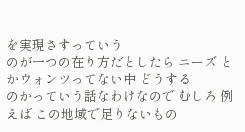を実現さすっていう
のが一つの在り方だとしたら ニーズ とかウォンツってない中 どうする
のかっていう話なわけなので むしろ 例えば この地域で足りないもの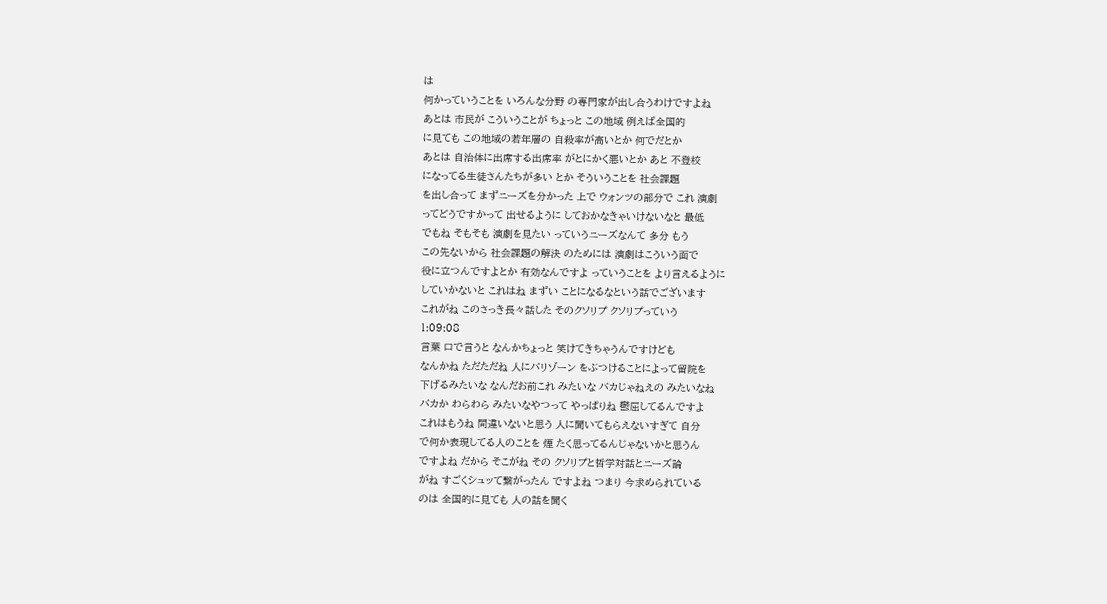は
何かっていうことを いろんな分野 の専門家が出し合うわけですよね
あとは 市民が こういうことが ちょっと この地域 例えば全国的
に見ても この地域の若年層の 自殺率が高いとか 何でだとか
あとは 自治体に出席する出席率 がとにかく悪いとか あと 不登校
になってる生徒さんたちが多い とか そういうことを 社会課題
を出し合って まずニーズを分かった 上で ウォンツの部分で これ 演劇
ってどうですかって 出せるように しておかなきゃいけないなと 最低
でもね そもそも 演劇を見たい っていうニーズなんて 多分 もう
この先ないから 社会課題の解決 のためには 演劇はこういう面で
役に立つんですよとか 有効なんですよ っていうことを より言えるように
していかないと これはね まずい ことになるなという話でございます
これがね このさっき長々話した そのクソリプ クソリプっていう
1:09:08
言葉 口で言うと なんかちょっと 笑けてきちゃうんですけども
なんかね ただただね 人にバリゾーン をぶつけることによって留院を
下げるみたいな なんだお前これ みたいな バカじゃねえの みたいなね
バカか わらわら みたいなやつって やっぱりね 鬱屈してるんですよ
これはもうね 間違いないと思う 人に聞いてもらえないすぎて 自分
で何か表現してる人のことを 煙 たく思ってるんじゃないかと思うん
ですよね だから そこがね その クソリプと哲学対話とニーズ論
がね すごくシュッて繋がったん ですよね つまり 今求められている
のは 全国的に見ても 人の話を聞く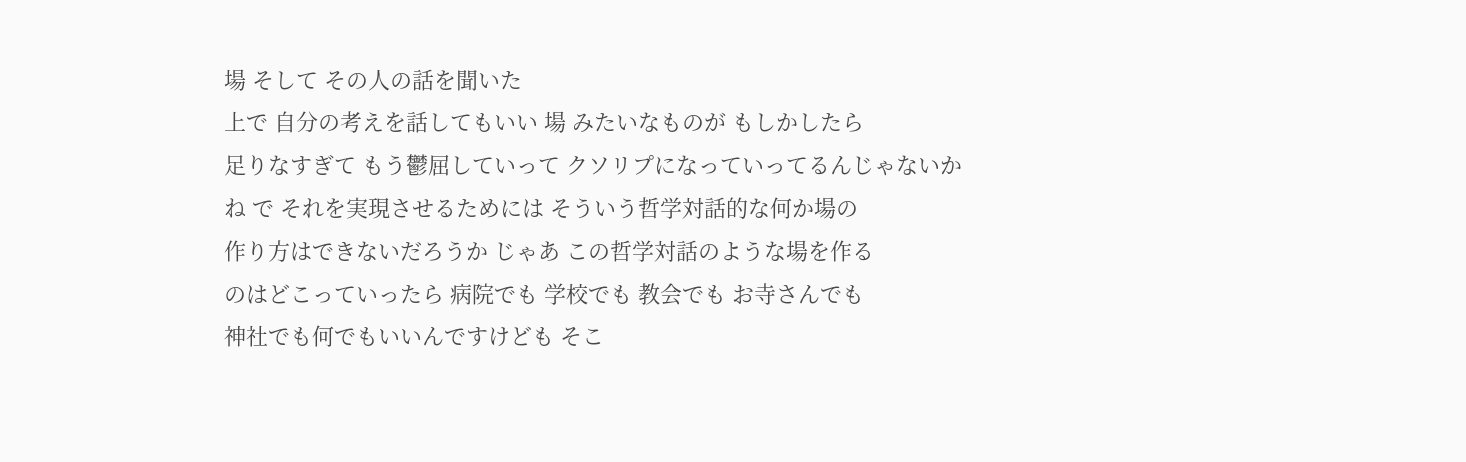場 そして その人の話を聞いた
上で 自分の考えを話してもいい 場 みたいなものが もしかしたら
足りなすぎて もう鬱屈していって クソリプになっていってるんじゃないか
ね で それを実現させるためには そういう哲学対話的な何か場の
作り方はできないだろうか じゃあ この哲学対話のような場を作る
のはどこっていったら 病院でも 学校でも 教会でも お寺さんでも
神社でも何でもいいんですけども そこ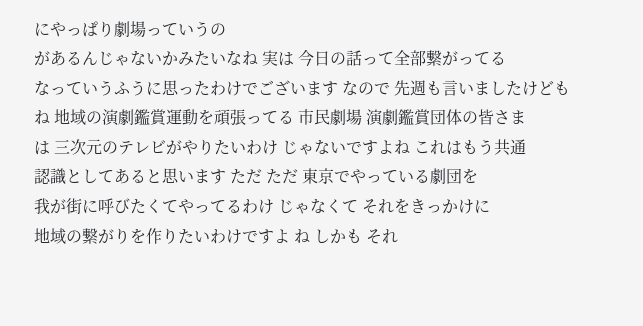にやっぱり劇場っていうの
があるんじゃないかみたいなね 実は 今日の話って全部繋がってる
なっていうふうに思ったわけでございます なので 先週も言いましたけども
ね 地域の演劇鑑賞運動を頑張ってる 市民劇場 演劇鑑賞団体の皆さま
は 三次元のテレビがやりたいわけ じゃないですよね これはもう共通
認識としてあると思います ただ ただ 東京でやっている劇団を
我が街に呼びたくてやってるわけ じゃなくて それをきっかけに
地域の繋がりを作りたいわけですよ ね しかも それ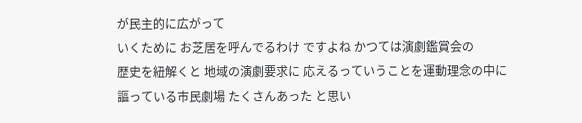が民主的に広がって
いくために お芝居を呼んでるわけ ですよね かつては演劇鑑賞会の
歴史を紐解くと 地域の演劇要求に 応えるっていうことを運動理念の中に
謳っている市民劇場 たくさんあった と思い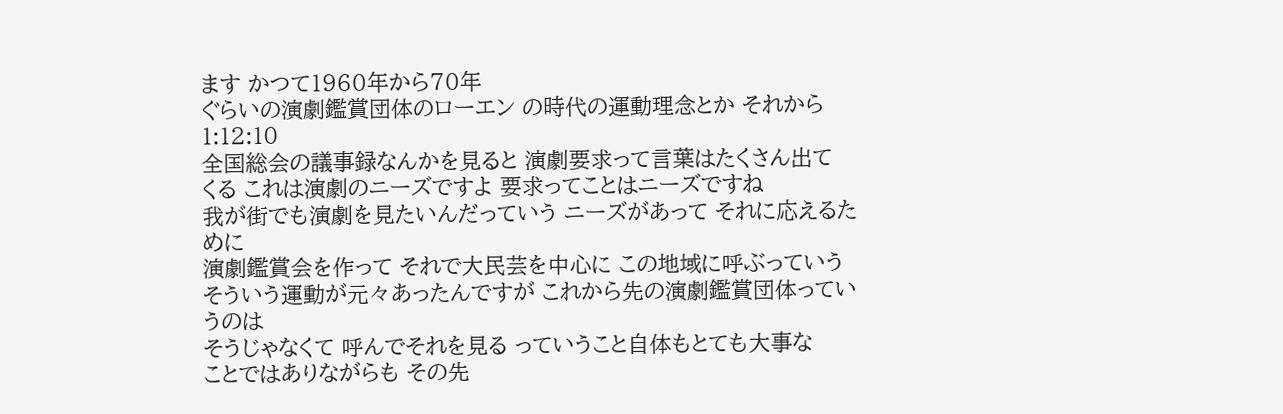ます かつて1960年から70年
ぐらいの演劇鑑賞団体のローエン の時代の運動理念とか それから
1:12:10
全国総会の議事録なんかを見ると 演劇要求って言葉はたくさん出て
くる これは演劇のニーズですよ 要求ってことはニーズですね
我が街でも演劇を見たいんだっていう ニーズがあって それに応えるために
演劇鑑賞会を作って それで大民芸を中心に この地域に呼ぶっていう
そういう運動が元々あったんですが これから先の演劇鑑賞団体っていうのは
そうじゃなくて 呼んでそれを見る っていうこと自体もとても大事な
ことではありながらも その先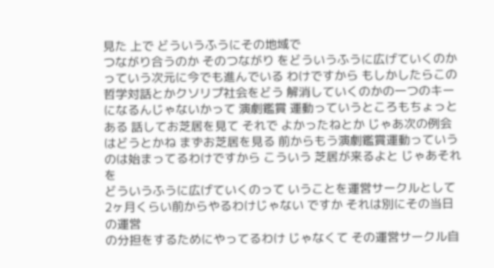見た 上で どういうふうにその地域で
つながり合うのか そのつながり をどういうふうに広げていくのか
っていう次元に今でも進んでいる わけですから もしかしたらこの
哲学対話とかクソリプ社会をどう 解消していくのかの一つのキー
になるんじゃないかって 演劇鑑賞 運動っていうところもちょっと
ある 話してお芝居を見て それで よかったねとか じゃあ次の例会
はどうとかね まずお芝居を見る 前からもう演劇鑑賞運動っていう
のは始まってるわけですから こういう 芝居が来るよと じゃあそれを
どういうふうに広げていくのって いうことを運営サークルとして
2ヶ月くらい前からやるわけじゃない ですか それは別にその当日の運営
の分担をするためにやってるわけ じゃなくて その運営サークル自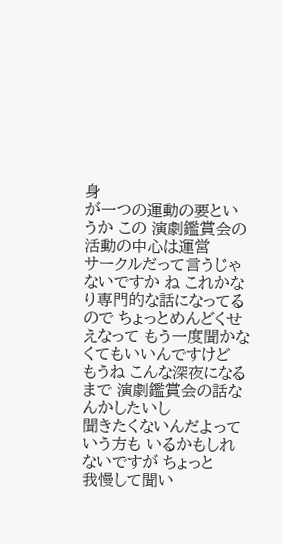身
が一つの運動の要というか この 演劇鑑賞会の活動の中心は運営
サークルだって言うじゃないですか ね これかなり専門的な話になってる
ので ちょっとめんどくせえなって もう一度聞かなくてもいいんですけど
もうね こんな深夜になるまで 演劇鑑賞会の話なんかしたいし
聞きたくないんだよっていう方も いるかもしれないですが ちょっと
我慢して聞い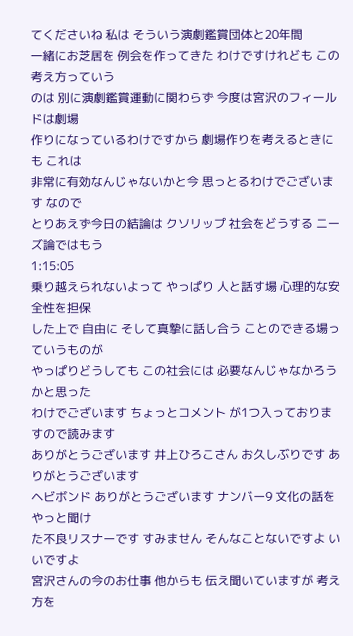てくださいね 私は そういう演劇鑑賞団体と20年間
一緒にお芝居を 例会を作ってきた わけですけれども この考え方っていう
のは 別に演劇鑑賞運動に関わらず 今度は宮沢のフィールドは劇場
作りになっているわけですから 劇場作りを考えるときにも これは
非常に有効なんじゃないかと今 思っとるわけでございます なので
とりあえず今日の結論は クソリップ 社会をどうする ニーズ論ではもう
1:15:05
乗り越えられないよって やっぱり 人と話す場 心理的な安全性を担保
した上で 自由に そして真摯に話し合う ことのできる場っていうものが
やっぱりどうしても この社会には 必要なんじゃなかろうかと思った
わけでございます ちょっとコメント が1つ入っておりますので読みます
ありがとうございます 井上ひろこさん お久しぶりです ありがとうございます
ヘビボンド ありがとうございます ナンバー9 文化の話をやっと聞け
た不良リスナーです すみません そんなことないですよ いいですよ
宮沢さんの今のお仕事 他からも 伝え聞いていますが 考え方を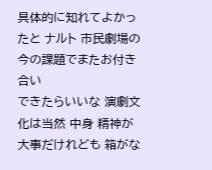具体的に知れてよかったと ナルト 市民劇場の今の課題でまたお付き合い
できたらいいな 演劇文化は当然 中身 精神が大事だけれども 箱がな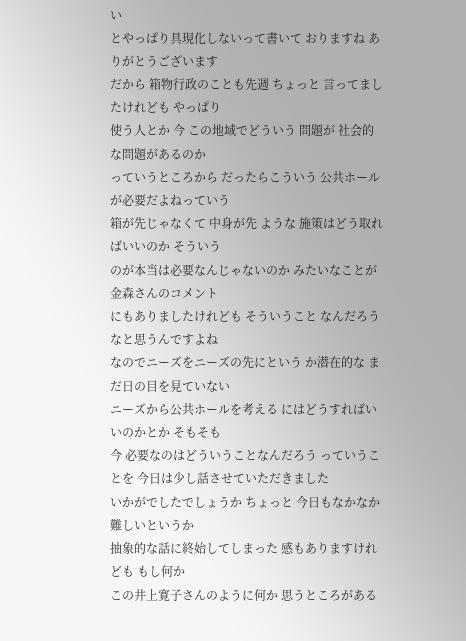い
とやっぱり具現化しないって書いて おりますね ありがとうございます
だから 箱物行政のことも先週 ちょっと 言ってましたけれども やっぱり
使う人とか 今 この地域でどういう 問題が 社会的な問題があるのか
っていうところから だったらこういう 公共ホールが必要だよねっていう
箱が先じゃなくて 中身が先 ような 施策はどう取ればいいのか そういう
のが本当は必要なんじゃないのか みたいなことが 金森さんのコメント
にもありましたけれども そういうこと なんだろうなと思うんですよね
なのでニーズをニーズの先にという か潜在的な まだ日の目を見ていない
ニーズから公共ホールを考える にはどうすればいいのかとか そもそも
今 必要なのはどういうことなんだろう っていうことを 今日は少し話させていただきました
いかがでしたでしょうか ちょっと 今日もなかなか難しいというか
抽象的な話に終始してしまった 感もありますけれども もし何か
この井上寛子さんのように何か 思うところがある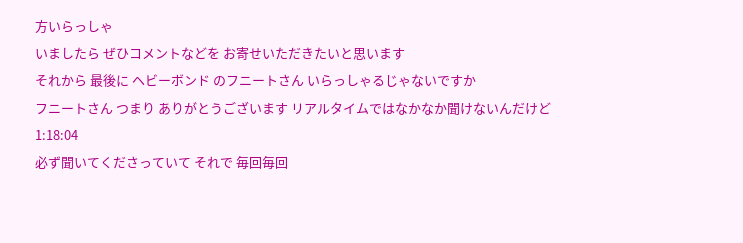方いらっしゃ
いましたら ぜひコメントなどを お寄せいただきたいと思います
それから 最後に ヘビーボンド のフニートさん いらっしゃるじゃないですか
フニートさん つまり ありがとうございます リアルタイムではなかなか聞けないんだけど
1:18:04
必ず聞いてくださっていて それで 毎回毎回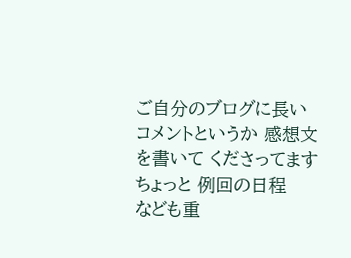ご自分のブログに長い
コメントというか 感想文を書いて くださってます ちょっと 例回の日程
なども重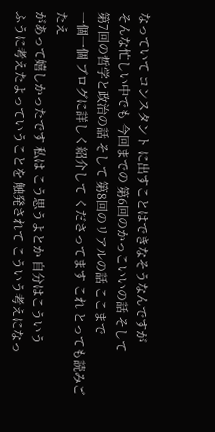なっていて コンスタント に出すことはできなそうなんですが
そんな忙しい中でも 今回までの 第6回のかっこいいの話 そして
第7回の哲学と政治の話 そして 第8回のリアルの話 ここまで
一個一個 ブログに詳しく紹介して くださってます これ とっても読みごたえ
があって嬉しかったです 私は こう思うよとか 自分はこういう
ふうに考えたよっていうことを 触発されて こういう考えになっ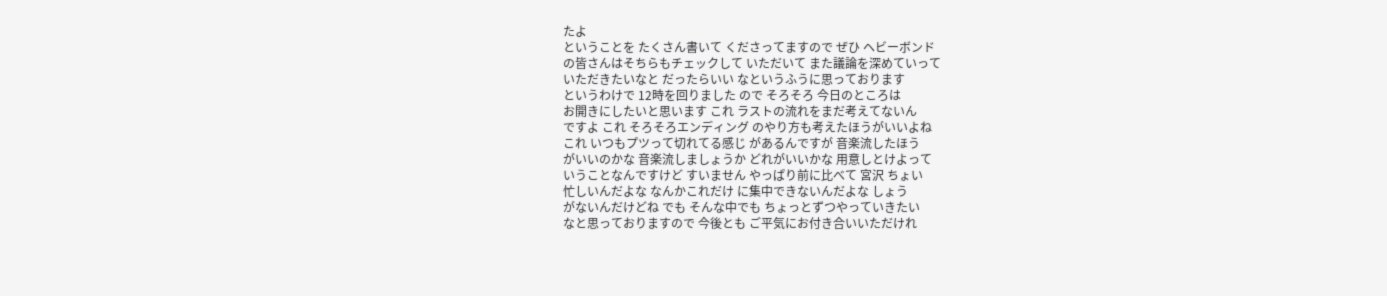たよ
ということを たくさん書いて くださってますので ぜひ ヘビーボンド
の皆さんはそちらもチェックして いただいて また議論を深めていって
いただきたいなと だったらいい なというふうに思っております
というわけで 12時を回りました ので そろそろ 今日のところは
お開きにしたいと思います これ ラストの流れをまだ考えてないん
ですよ これ そろそろエンディング のやり方も考えたほうがいいよね
これ いつもプツって切れてる感じ があるんですが 音楽流したほう
がいいのかな 音楽流しましょうか どれがいいかな 用意しとけよって
いうことなんですけど すいません やっぱり前に比べて 宮沢 ちょい
忙しいんだよな なんかこれだけ に集中できないんだよな しょう
がないんだけどね でも そんな中でも ちょっとずつやっていきたい
なと思っておりますので 今後とも ご平気にお付き合いいただけれ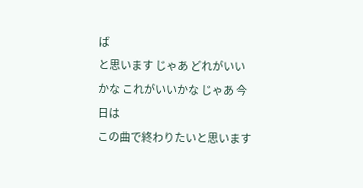ば
と思います じゃあ どれがいい かな これがいいかな じゃあ 今日は
この曲で終わりたいと思います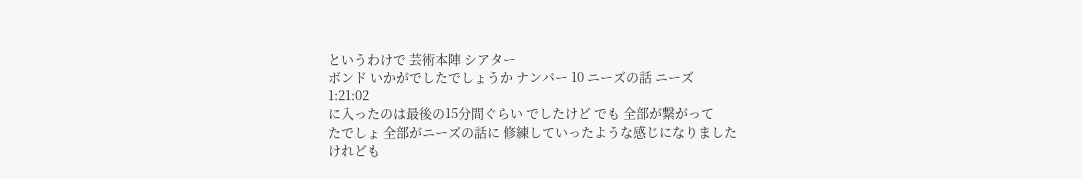というわけで 芸術本陣 シアター
ボンド いかがでしたでしょうか ナンバー 10 ニーズの話 ニーズ
1:21:02
に入ったのは最後の15分間ぐらい でしたけど でも 全部が繋がって
たでしょ 全部がニーズの話に 修練していったような感じになりました
けれども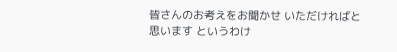皆さんのお考えをお聞かせ いただければと思います というわけ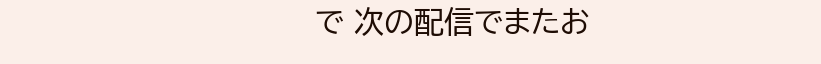で 次の配信でまたお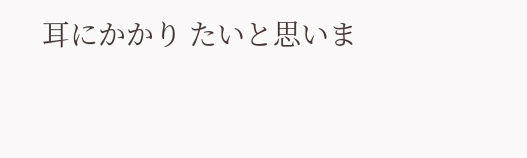耳にかかり たいと思いま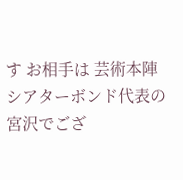す お相手は 芸術本陣
シアターボンド代表の宮沢でござ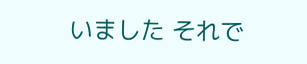いました それで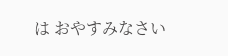は おやすみなさい